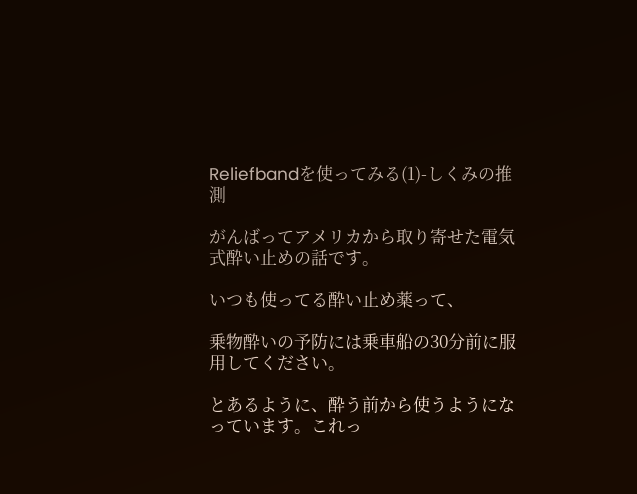Reliefbandを使ってみる(1)-しくみの推測

がんばってアメリカから取り寄せた電気式酔い止めの話です。

いつも使ってる酔い止め薬って、

乗物酔いの予防には乗車船の30分前に服用してください。

とあるように、酔う前から使うようになっています。これっ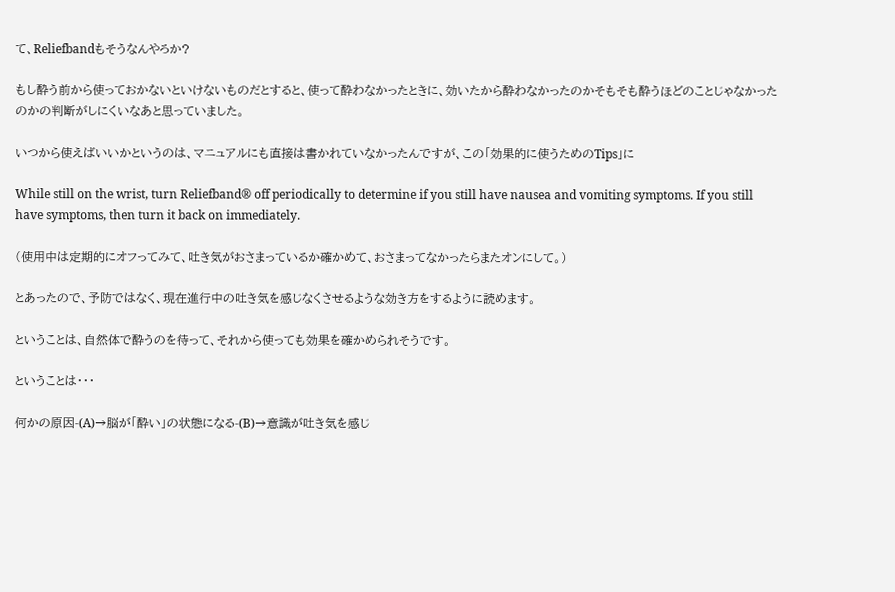て、Reliefbandもそうなんやろか?

もし酔う前から使っておかないといけないものだとすると、使って酔わなかったときに、効いたから酔わなかったのかそもそも酔うほどのことじゃなかったのかの判断がしにくいなあと思っていました。

いつから使えばいいかというのは、マニュアルにも直接は書かれていなかったんですが、この「効果的に使うためのTips」に

While still on the wrist, turn Reliefband® off periodically to determine if you still have nausea and vomiting symptoms. If you still have symptoms, then turn it back on immediately.

(使用中は定期的にオフってみて、吐き気がおさまっているか確かめて、おさまってなかったらまたオンにして。)

とあったので、予防ではなく、現在進行中の吐き気を感じなくさせるような効き方をするように読めます。

ということは、自然体で酔うのを待って、それから使っても効果を確かめられそうです。

ということは・・・

何かの原因-(A)→脳が「酔い」の状態になる-(B)→意識が吐き気を感じ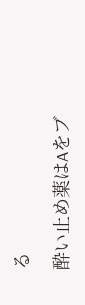る

酔い止め薬はAをブ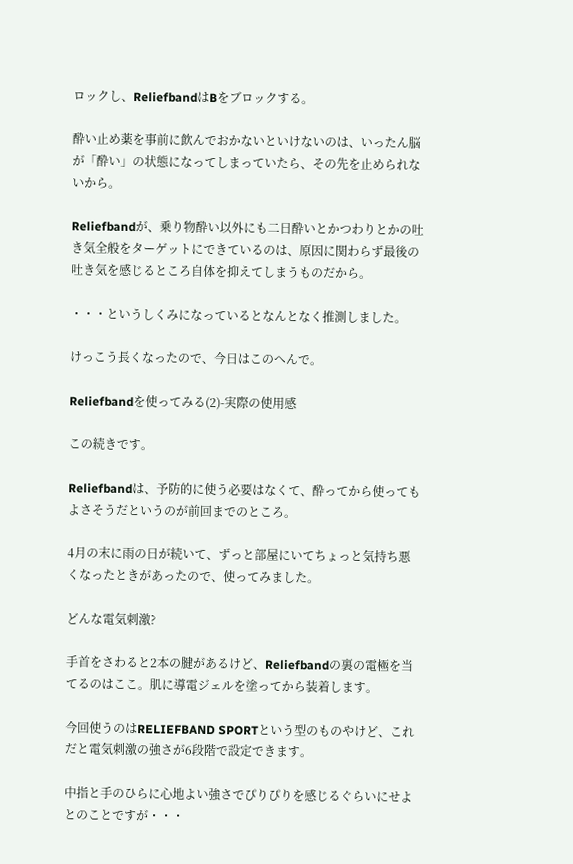ロックし、ReliefbandはBをブロックする。

酔い止め薬を事前に飲んでおかないといけないのは、いったん脳が「酔い」の状態になってしまっていたら、その先を止められないから。

Reliefbandが、乗り物酔い以外にも二日酔いとかつわりとかの吐き気全般をターゲットにできているのは、原因に関わらず最後の吐き気を感じるところ自体を抑えてしまうものだから。

・・・というしくみになっているとなんとなく推測しました。

けっこう長くなったので、今日はこのへんで。

Reliefbandを使ってみる(2)-実際の使用感

この続きです。

Reliefbandは、予防的に使う必要はなくて、酔ってから使ってもよさそうだというのが前回までのところ。

4月の末に雨の日が続いて、ずっと部屋にいてちょっと気持ち悪くなったときがあったので、使ってみました。

どんな電気刺激?

手首をさわると2本の腱があるけど、Reliefbandの裏の電極を当てるのはここ。肌に導電ジェルを塗ってから装着します。

今回使うのはRELIEFBAND SPORTという型のものやけど、これだと電気刺激の強さが6段階で設定できます。

中指と手のひらに心地よい強さでぴりぴりを感じるぐらいにせよとのことですが・・・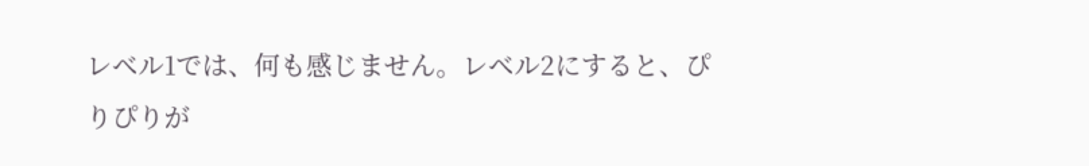レベル1では、何も感じません。レベル2にすると、ぴりぴりが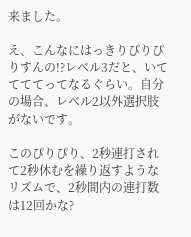来ました。

え、こんなにはっきりぴりぴりすんの!?レベル3だと、いててててってなるぐらい。自分の場合、レベル2以外選択肢がないです。

このぴりぴり、2秒連打されて2秒休むを繰り返すようなリズムで、2秒間内の連打数は12回かな?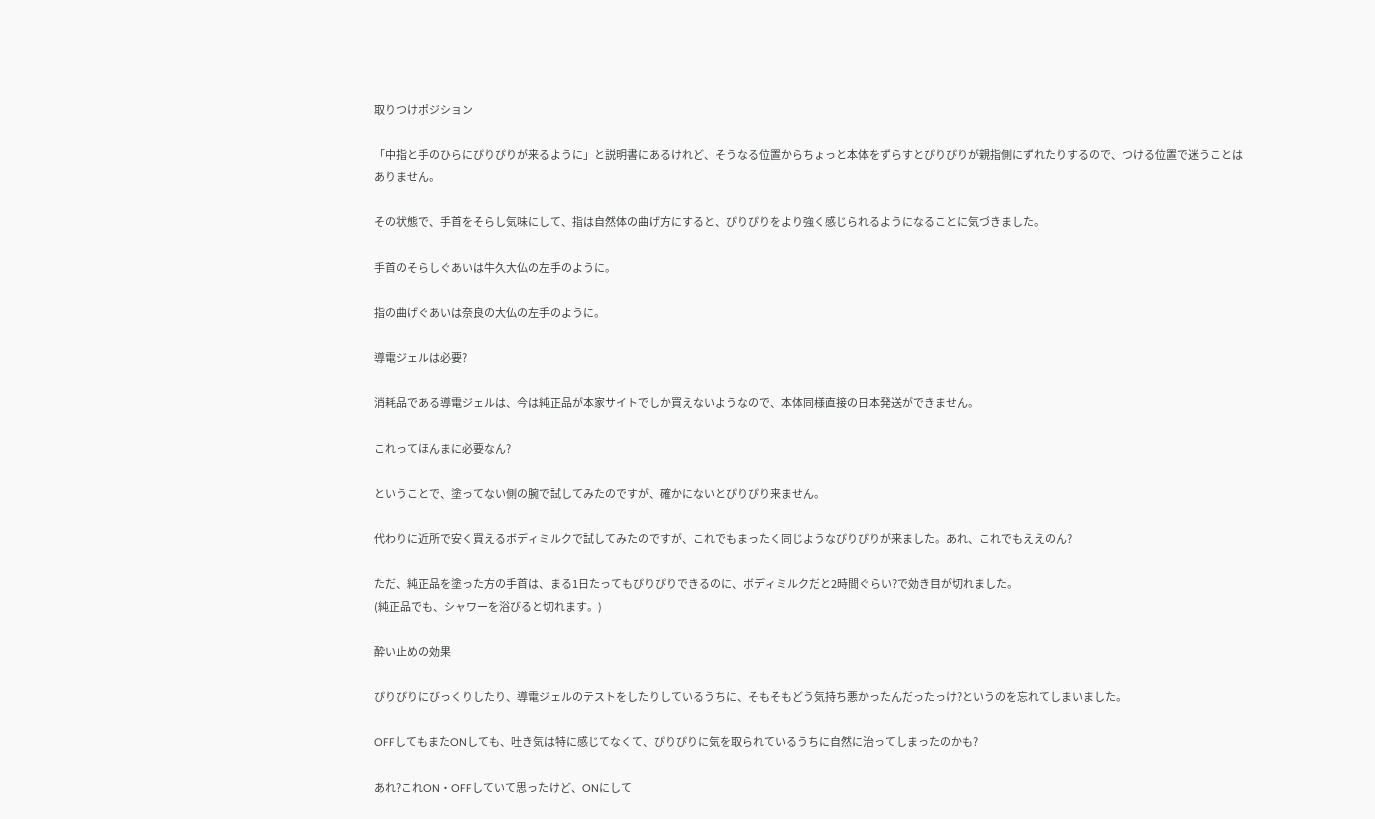取りつけポジション

「中指と手のひらにぴりぴりが来るように」と説明書にあるけれど、そうなる位置からちょっと本体をずらすとぴりぴりが親指側にずれたりするので、つける位置で迷うことはありません。

その状態で、手首をそらし気味にして、指は自然体の曲げ方にすると、ぴりぴりをより強く感じられるようになることに気づきました。

手首のそらしぐあいは牛久大仏の左手のように。

指の曲げぐあいは奈良の大仏の左手のように。

導電ジェルは必要?

消耗品である導電ジェルは、今は純正品が本家サイトでしか買えないようなので、本体同様直接の日本発送ができません。

これってほんまに必要なん?

ということで、塗ってない側の腕で試してみたのですが、確かにないとぴりぴり来ません。

代わりに近所で安く買えるボディミルクで試してみたのですが、これでもまったく同じようなぴりぴりが来ました。あれ、これでもええのん?

ただ、純正品を塗った方の手首は、まる1日たってもぴりぴりできるのに、ボディミルクだと2時間ぐらい?で効き目が切れました。
(純正品でも、シャワーを浴びると切れます。)

酔い止めの効果

ぴりぴりにびっくりしたり、導電ジェルのテストをしたりしているうちに、そもそもどう気持ち悪かったんだったっけ?というのを忘れてしまいました。

OFFしてもまたONしても、吐き気は特に感じてなくて、ぴりぴりに気を取られているうちに自然に治ってしまったのかも?

あれ?これON・OFFしていて思ったけど、ONにして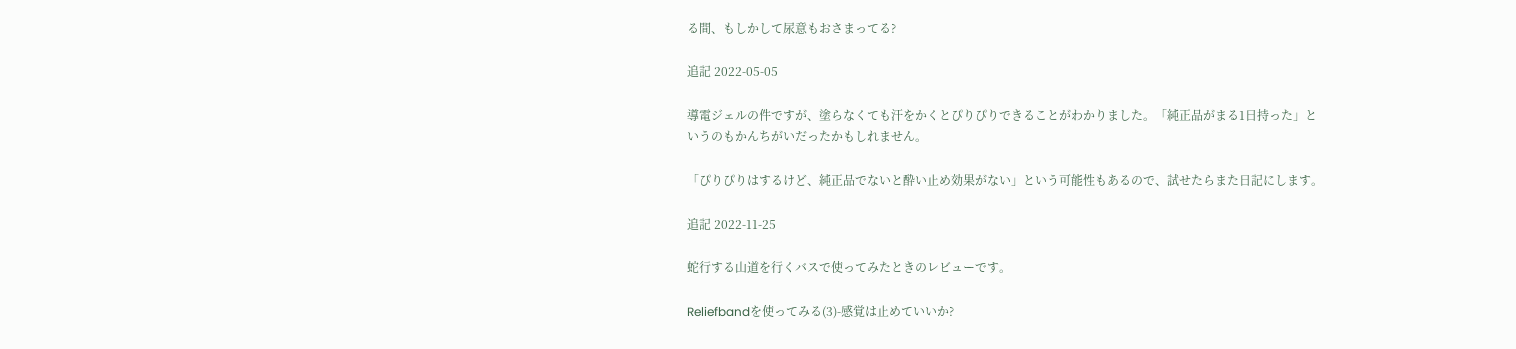る間、もしかして尿意もおさまってる?

追記 2022-05-05

導電ジェルの件ですが、塗らなくても汗をかくとぴりぴりできることがわかりました。「純正品がまる1日持った」というのもかんちがいだったかもしれません。

「ぴりぴりはするけど、純正品でないと酔い止め効果がない」という可能性もあるので、試せたらまた日記にします。

追記 2022-11-25

蛇行する山道を行くバスで使ってみたときのレビューです。

Reliefbandを使ってみる(3)-感覚は止めていいか?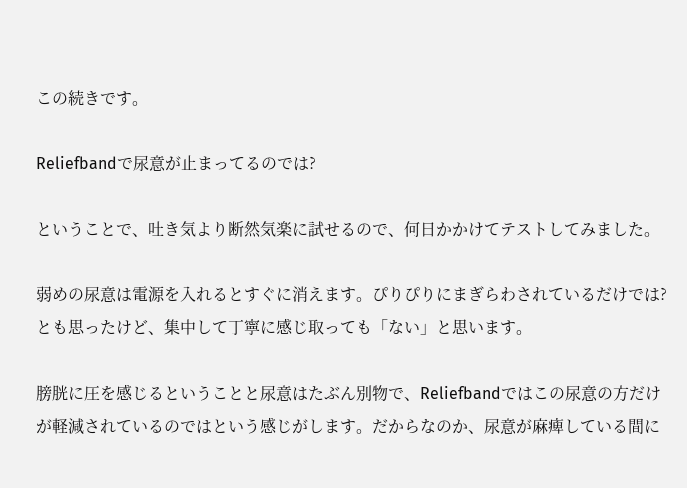この続きです。

Reliefbandで尿意が止まってるのでは?

ということで、吐き気より断然気楽に試せるので、何日かかけてテストしてみました。

弱めの尿意は電源を入れるとすぐに消えます。ぴりぴりにまぎらわされているだけでは?とも思ったけど、集中して丁寧に感じ取っても「ない」と思います。

膀胱に圧を感じるということと尿意はたぶん別物で、Reliefbandではこの尿意の方だけが軽減されているのではという感じがします。だからなのか、尿意が麻痺している間に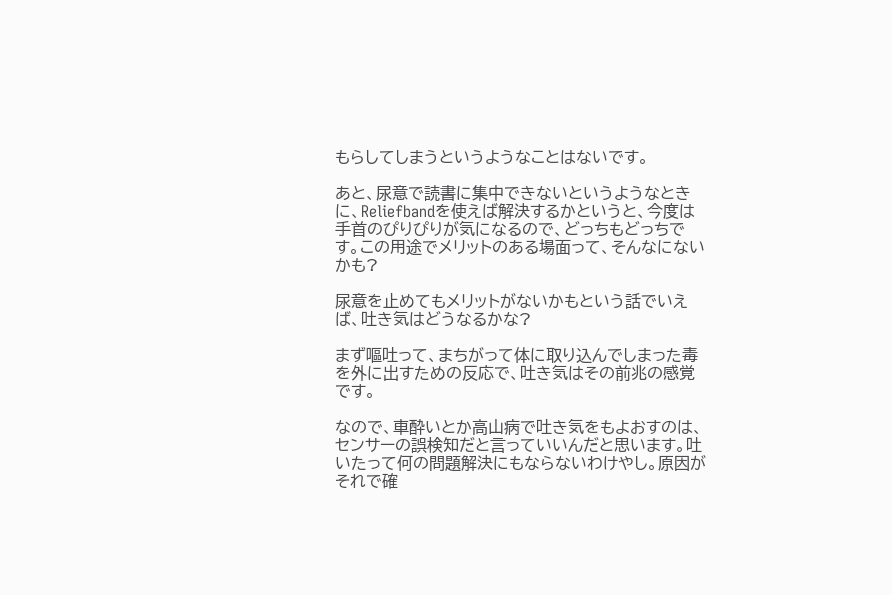もらしてしまうというようなことはないです。

あと、尿意で読書に集中できないというようなときに、Reliefbandを使えば解決するかというと、今度は手首のぴりぴりが気になるので、どっちもどっちです。この用途でメリットのある場面って、そんなにないかも?

尿意を止めてもメリットがないかもという話でいえば、吐き気はどうなるかな?

まず嘔吐って、まちがって体に取り込んでしまった毒を外に出すための反応で、吐き気はその前兆の感覚です。

なので、車酔いとか高山病で吐き気をもよおすのは、センサーの誤検知だと言っていいんだと思います。吐いたって何の問題解決にもならないわけやし。原因がそれで確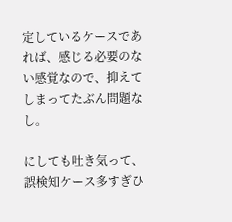定しているケースであれば、感じる必要のない感覚なので、抑えてしまってたぶん問題なし。

にしても吐き気って、誤検知ケース多すぎひ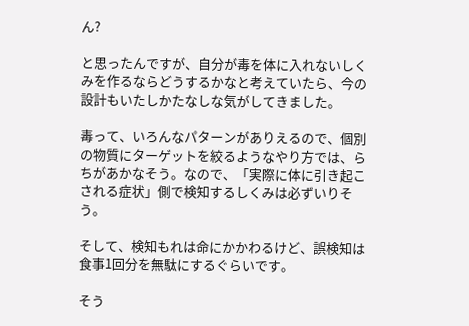ん?

と思ったんですが、自分が毒を体に入れないしくみを作るならどうするかなと考えていたら、今の設計もいたしかたなしな気がしてきました。

毒って、いろんなパターンがありえるので、個別の物質にターゲットを絞るようなやり方では、らちがあかなそう。なので、「実際に体に引き起こされる症状」側で検知するしくみは必ずいりそう。

そして、検知もれは命にかかわるけど、誤検知は食事1回分を無駄にするぐらいです。

そう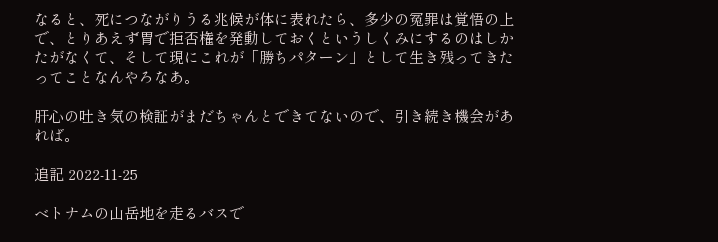なると、死につながりうる兆候が体に表れたら、多少の冤罪は覚悟の上で、とりあえず胃で拒否権を発動しておくというしくみにするのはしかたがなくて、そして現にこれが「勝ちパターン」として生き残ってきたってことなんやろなあ。

肝心の吐き気の検証がまだちゃんとできてないので、引き続き機会があれば。

追記 2022-11-25

ベトナムの山岳地を走るバスで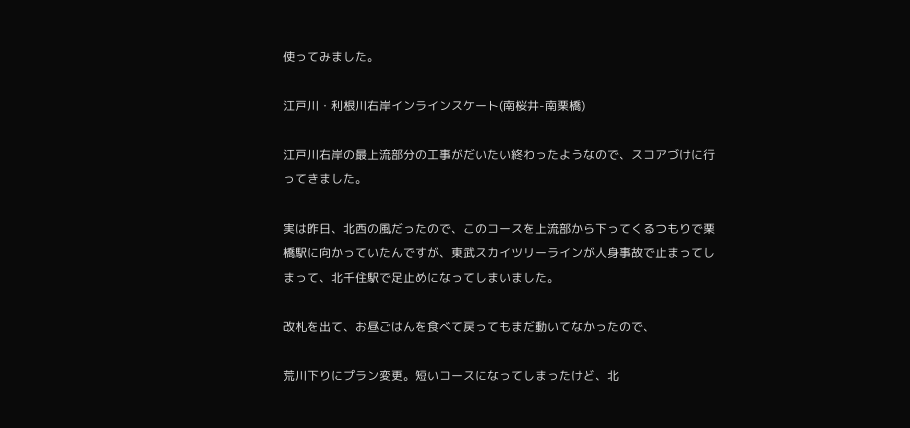使ってみました。

江戸川・利根川右岸インラインスケート(南桜井-南栗橋)

江戸川右岸の最上流部分の工事がだいたい終わったようなので、スコアづけに行ってきました。

実は昨日、北西の風だったので、このコースを上流部から下ってくるつもりで栗橋駅に向かっていたんですが、東武スカイツリーラインが人身事故で止まってしまって、北千住駅で足止めになってしまいました。

改札を出て、お昼ごはんを食べて戻ってもまだ動いてなかったので、

荒川下りにプラン変更。短いコースになってしまったけど、北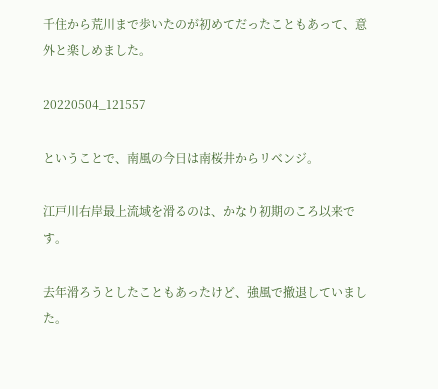千住から荒川まで歩いたのが初めてだったこともあって、意外と楽しめました。

20220504_121557

ということで、南風の今日は南桜井からリベンジ。

江戸川右岸最上流域を滑るのは、かなり初期のころ以来です。

去年滑ろうとしたこともあったけど、強風で撤退していました。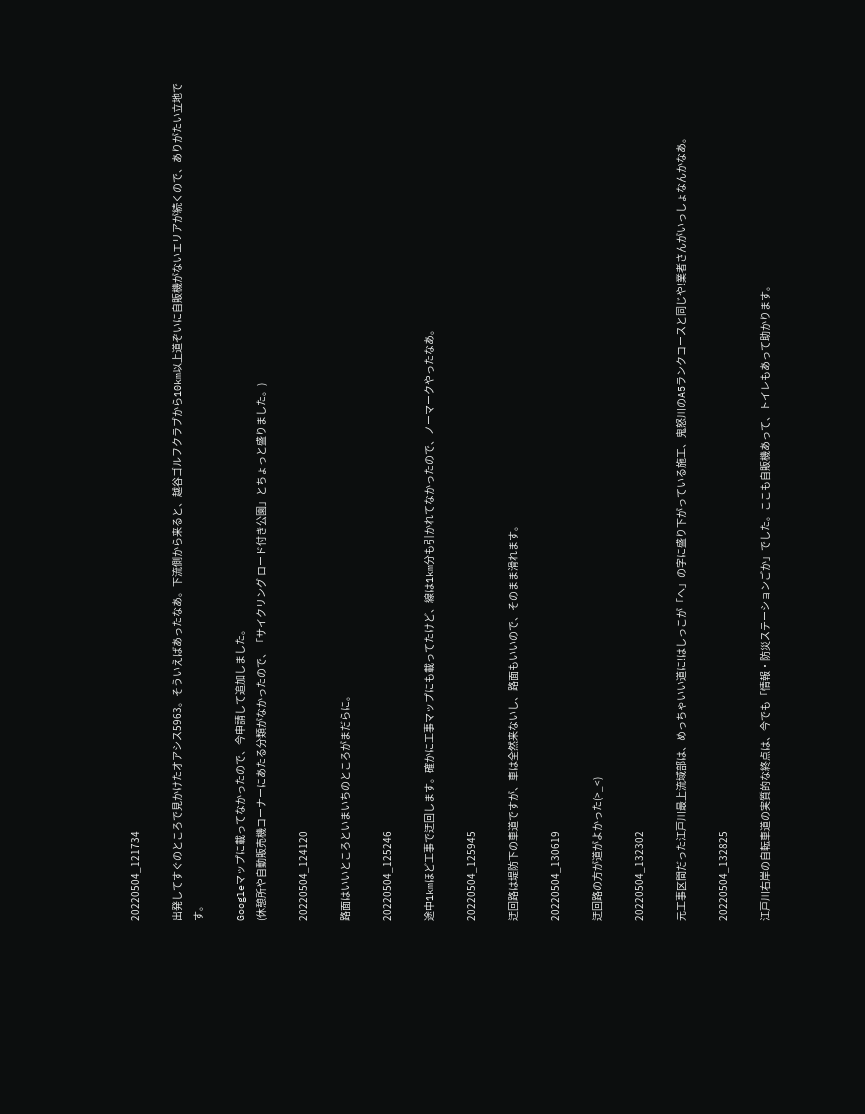20220504_121734

出発してすぐのところで見かけたオアシス5963。そういえばあったなあ。下流側から来ると、越谷ゴルフクラブから10km以上道ぞいに自販機がないエリアが続くので、ありがたい立地です。

Googleマップに載ってなかったので、今申請して追加しました。
(休憩所や自動販売機コーナーにあたる分類がなかったので、「サイクリング ロード付き公園」とちょっと盛りました。)

20220504_124120

路面はいいところといまいちのところがまだらに。

20220504_125246

途中1kmほど工事で迂回します。確かに工事マップにも載ってたけど、線は1km分も引かれてなかったので、ノーマークやったなあ。

20220504_125945

迂回路は堤防下の車道ですが、車は全然来ないし、路面もいいので、そのまま滑れます。

20220504_130619

迂回路の方が道がよかった(>_<)

20220504_132302

元工事区間だった江戸川最上流域部は、めっちゃいい道に!はしっこが「へ」の字に盛り下がっている施工、鬼怒川のA5ランクコースと同じや!業者さんがいっしょなんかなあ。

20220504_132825

江戸川右岸の自転車道の実質的な終点は、今でも「情報・防災ステーションごか」でした。ここも自販機あって、トイレもあって助かります。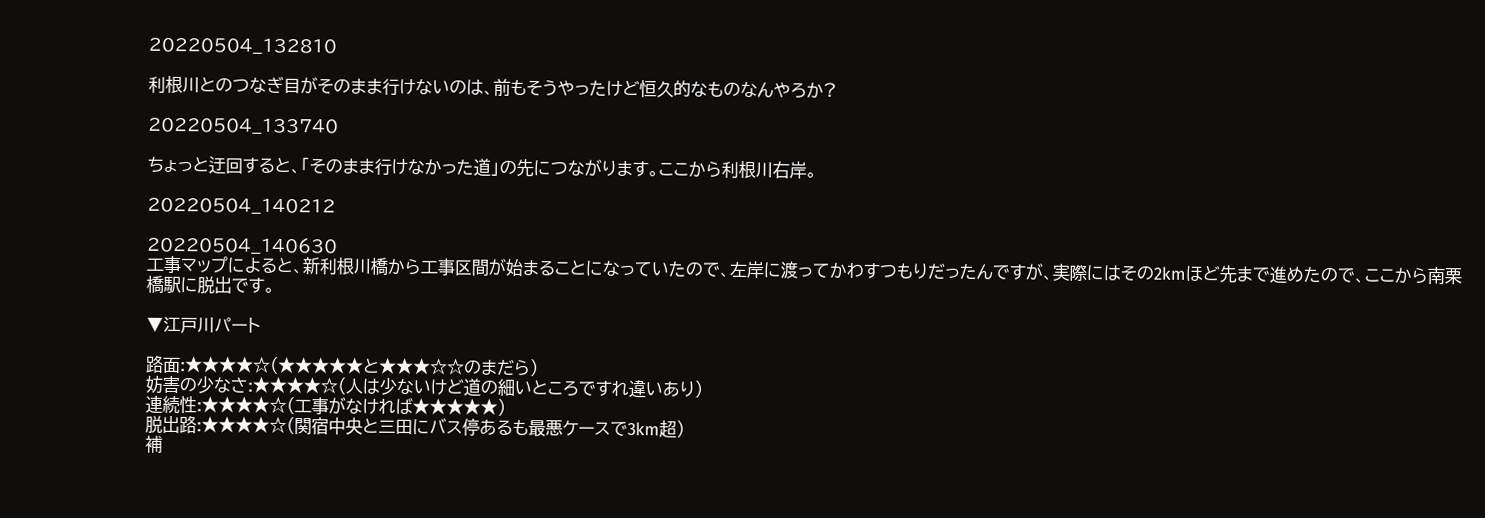20220504_132810

利根川とのつなぎ目がそのまま行けないのは、前もそうやったけど恒久的なものなんやろか?

20220504_133740

ちょっと迂回すると、「そのまま行けなかった道」の先につながります。ここから利根川右岸。

20220504_140212

20220504_140630
工事マップによると、新利根川橋から工事区間が始まることになっていたので、左岸に渡ってかわすつもりだったんですが、実際にはその2kmほど先まで進めたので、ここから南栗橋駅に脱出です。

▼江戸川パート

路面:★★★★☆(★★★★★と★★★☆☆のまだら)
妨害の少なさ:★★★★☆(人は少ないけど道の細いところですれ違いあり)
連続性:★★★★☆(工事がなければ★★★★★)
脱出路:★★★★☆(関宿中央と三田にバス停あるも最悪ケースで3km超)
補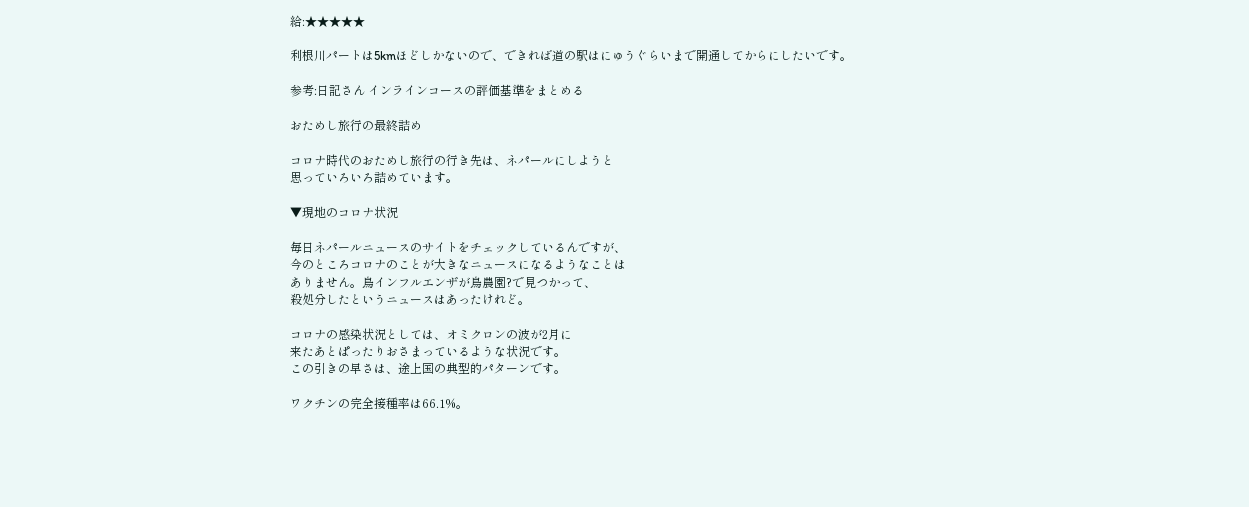給:★★★★★

利根川パートは5kmほどしかないので、できれば道の駅はにゅうぐらいまで開通してからにしたいです。

参考:日記さん インラインコースの評価基準をまとめる

おためし旅行の最終詰め

コロナ時代のおためし旅行の行き先は、ネパールにしようと
思っていろいろ詰めています。

▼現地のコロナ状況

毎日ネパールニュースのサイトをチェックしているんですが、
今のところコロナのことが大きなニュースになるようなことは
ありません。鳥インフルエンザが鳥農園?で見つかって、
殺処分したというニュースはあったけれど。

コロナの感染状況としては、オミクロンの波が2月に
来たあとぱったりおさまっているような状況です。
この引きの早さは、途上国の典型的パターンです。

ワクチンの完全接種率は66.1%。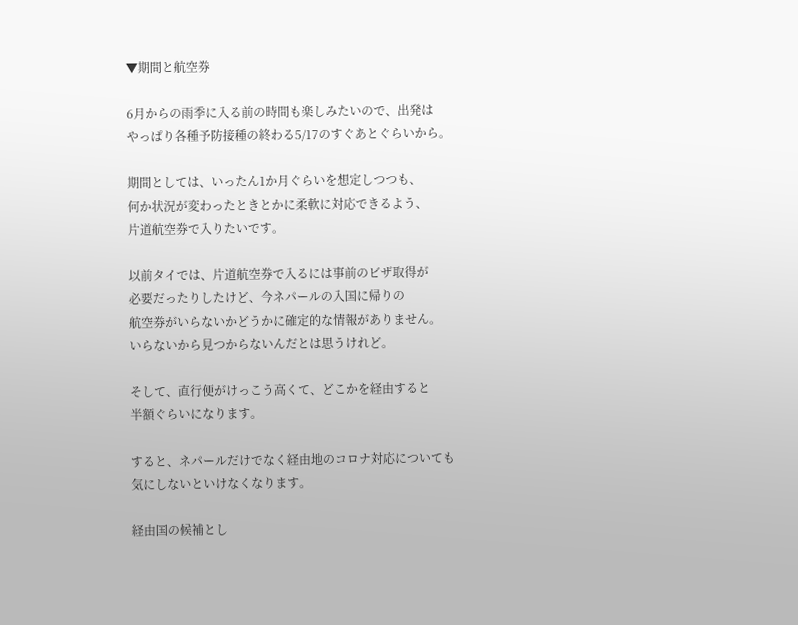▼期間と航空券

6月からの雨季に入る前の時間も楽しみたいので、出発は
やっぱり各種予防接種の終わる5/17のすぐあとぐらいから。

期間としては、いったん1か月ぐらいを想定しつつも、
何か状況が変わったときとかに柔軟に対応できるよう、
片道航空券で入りたいです。

以前タイでは、片道航空券で入るには事前のビザ取得が
必要だったりしたけど、今ネパールの入国に帰りの
航空券がいらないかどうかに確定的な情報がありません。
いらないから見つからないんだとは思うけれど。

そして、直行便がけっこう高くて、どこかを経由すると
半額ぐらいになります。

すると、ネパールだけでなく経由地のコロナ対応についても
気にしないといけなくなります。

経由国の候補とし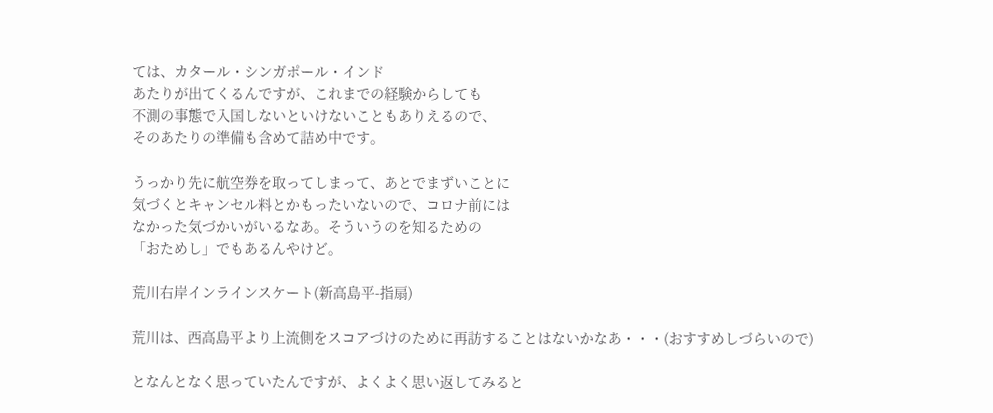ては、カタール・シンガポール・インド
あたりが出てくるんですが、これまでの経験からしても
不測の事態で入国しないといけないこともありえるので、
そのあたりの準備も含めて詰め中です。

うっかり先に航空券を取ってしまって、あとでまずいことに
気づくとキャンセル料とかもったいないので、コロナ前には
なかった気づかいがいるなあ。そういうのを知るための
「おためし」でもあるんやけど。

荒川右岸インラインスケート(新高島平-指扇)

荒川は、西高島平より上流側をスコアづけのために再訪することはないかなあ・・・(おすすめしづらいので)

となんとなく思っていたんですが、よくよく思い返してみると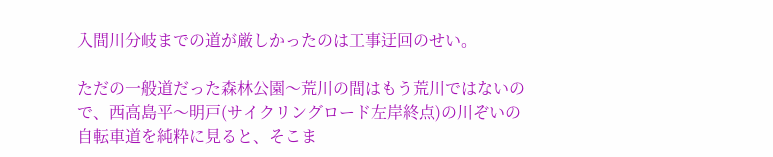入間川分岐までの道が厳しかったのは工事迂回のせい。

ただの一般道だった森林公園〜荒川の間はもう荒川ではないので、西高島平〜明戸(サイクリングロード左岸終点)の川ぞいの自転車道を純粋に見ると、そこま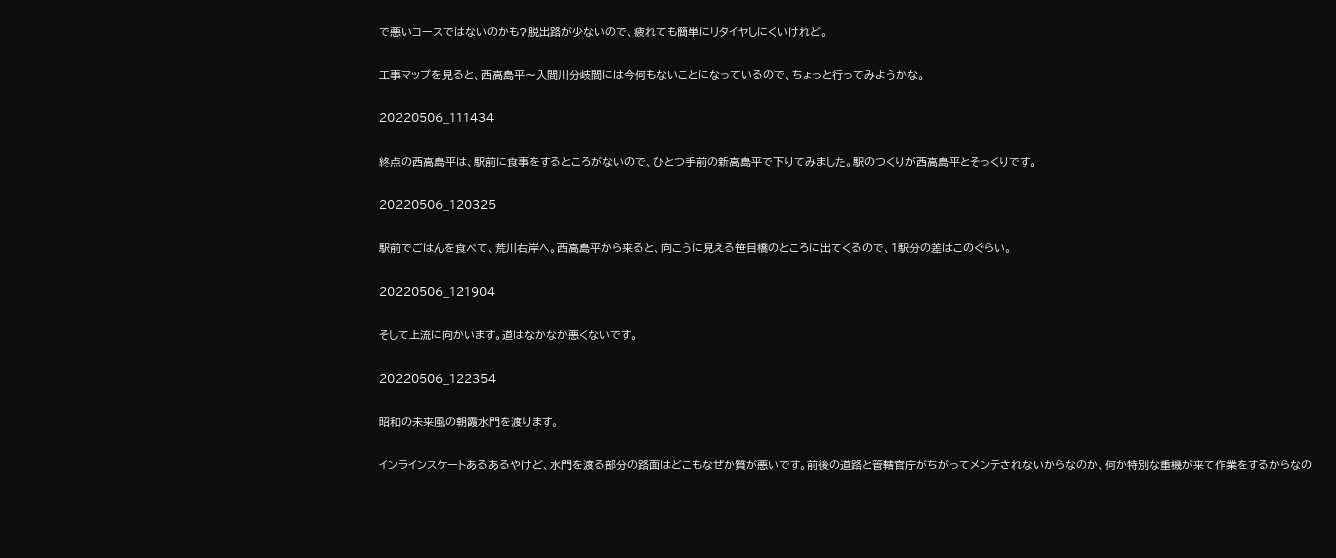で悪いコースではないのかも?脱出路が少ないので、疲れても簡単にリタイヤしにくいけれど。

工事マップを見ると、西高島平〜入間川分岐間には今何もないことになっているので、ちょっと行ってみようかな。

20220506_111434

終点の西高島平は、駅前に食事をするところがないので、ひとつ手前の新高島平で下りてみました。駅のつくりが西高島平とそっくりです。

20220506_120325

駅前でごはんを食べて、荒川右岸へ。西高島平から来ると、向こうに見える笹目橋のところに出てくるので、1駅分の差はこのぐらい。

20220506_121904

そして上流に向かいます。道はなかなか悪くないです。

20220506_122354

昭和の未来風の朝霞水門を渡ります。

インラインスケートあるあるやけど、水門を渡る部分の路面はどこもなぜか質が悪いです。前後の道路と管轄官庁がちがってメンテされないからなのか、何か特別な重機が来て作業をするからなの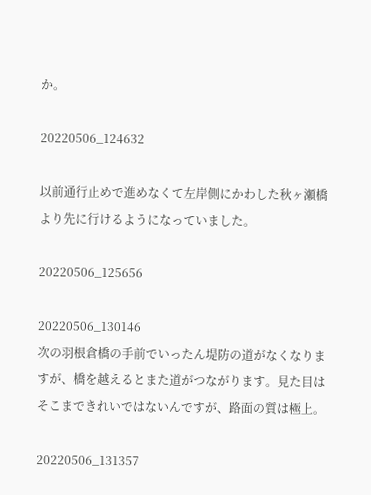か。

20220506_124632

以前通行止めで進めなくて左岸側にかわした秋ヶ瀬橋より先に行けるようになっていました。

20220506_125656

20220506_130146
次の羽根倉橋の手前でいったん堤防の道がなくなりますが、橋を越えるとまた道がつながります。見た目はそこまできれいではないんですが、路面の質は極上。

20220506_131357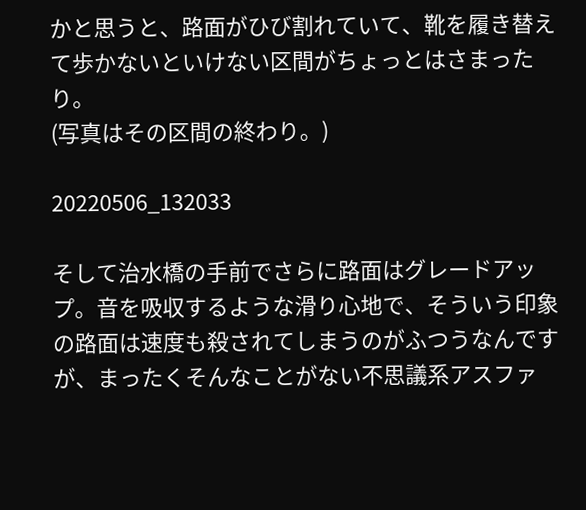かと思うと、路面がひび割れていて、靴を履き替えて歩かないといけない区間がちょっとはさまったり。
(写真はその区間の終わり。)

20220506_132033

そして治水橋の手前でさらに路面はグレードアップ。音を吸収するような滑り心地で、そういう印象の路面は速度も殺されてしまうのがふつうなんですが、まったくそんなことがない不思議系アスファ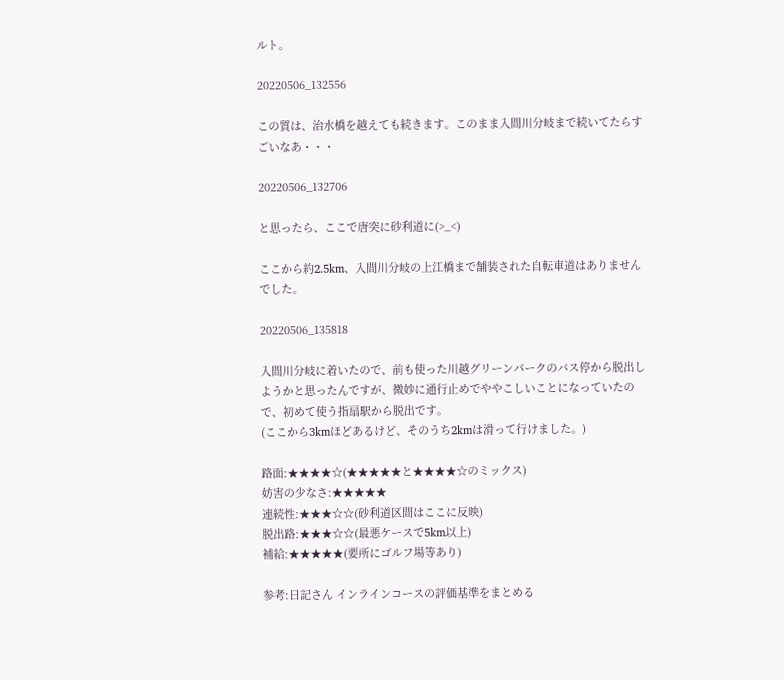ルト。

20220506_132556

この質は、治水橋を越えても続きます。このまま入間川分岐まで続いてたらすごいなあ・・・

20220506_132706

と思ったら、ここで唐突に砂利道に(>_<)

ここから約2.5km、入間川分岐の上江橋まで舗装された自転車道はありませんでした。

20220506_135818

入間川分岐に着いたので、前も使った川越グリーンパークのバス停から脱出しようかと思ったんですが、微妙に通行止めでややこしいことになっていたので、初めて使う指扇駅から脱出です。
(ここから3kmほどあるけど、そのうち2kmは滑って行けました。)

路面:★★★★☆(★★★★★と★★★★☆のミックス)
妨害の少なさ:★★★★★
連続性:★★★☆☆(砂利道区間はここに反映)
脱出路:★★★☆☆(最悪ケースで5km以上)
補給:★★★★★(要所にゴルフ場等あり)

参考:日記さん インラインコースの評価基準をまとめる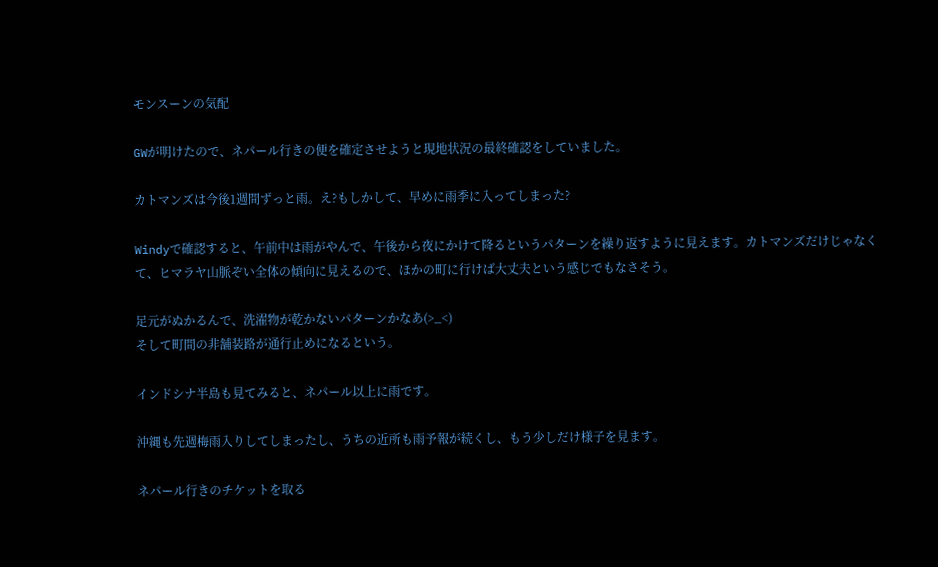モンスーンの気配

GWが明けたので、ネパール行きの便を確定させようと現地状況の最終確認をしていました。

カトマンズは今後1週間ずっと雨。え?もしかして、早めに雨季に入ってしまった?

Windyで確認すると、午前中は雨がやんで、午後から夜にかけて降るというパターンを繰り返すように見えます。カトマンズだけじゃなくて、ヒマラヤ山脈ぞい全体の傾向に見えるので、ほかの町に行けば大丈夫という感じでもなさそう。

足元がぬかるんで、洗濯物が乾かないパターンかなあ(>_<)
そして町間の非舗装路が通行止めになるという。

インドシナ半島も見てみると、ネパール以上に雨です。

沖縄も先週梅雨入りしてしまったし、うちの近所も雨予報が続くし、もう少しだけ様子を見ます。

ネパール行きのチケットを取る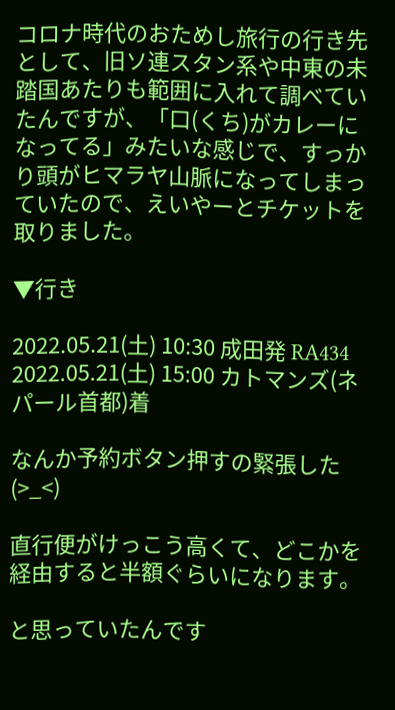コロナ時代のおためし旅行の行き先として、旧ソ連スタン系や中東の未踏国あたりも範囲に入れて調べていたんですが、「口(くち)がカレーになってる」みたいな感じで、すっかり頭がヒマラヤ山脈になってしまっていたので、えいやーとチケットを取りました。

▼行き

2022.05.21(土) 10:30 成田発 RA434
2022.05.21(土) 15:00 カトマンズ(ネパール首都)着

なんか予約ボタン押すの緊張した(>_<)

直行便がけっこう高くて、どこかを経由すると半額ぐらいになります。

と思っていたんです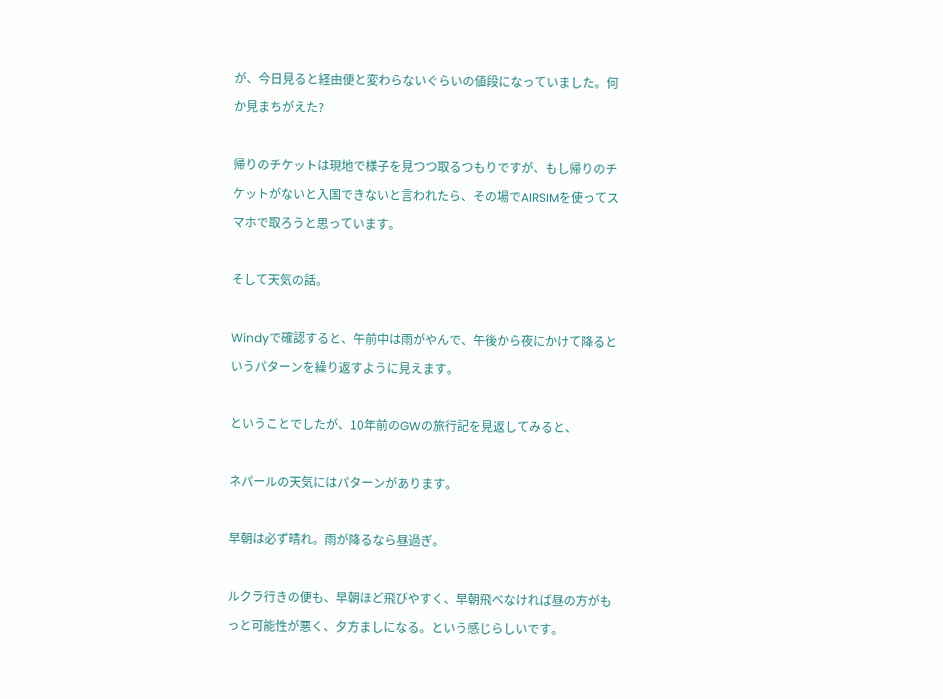が、今日見ると経由便と変わらないぐらいの値段になっていました。何か見まちがえた?

帰りのチケットは現地で様子を見つつ取るつもりですが、もし帰りのチケットがないと入国できないと言われたら、その場でAIRSIMを使ってスマホで取ろうと思っています。

そして天気の話。

Windyで確認すると、午前中は雨がやんで、午後から夜にかけて降るというパターンを繰り返すように見えます。

ということでしたが、10年前のGWの旅行記を見返してみると、

ネパールの天気にはパターンがあります。

早朝は必ず晴れ。雨が降るなら昼過ぎ。

ルクラ行きの便も、早朝ほど飛びやすく、早朝飛べなければ昼の方がもっと可能性が悪く、夕方ましになる。という感じらしいです。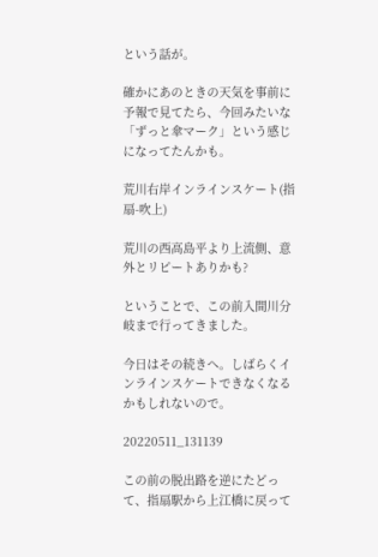という話が。

確かにあのときの天気を事前に予報で見てたら、今回みたいな「ずっと傘マーク」という感じになってたんかも。

荒川右岸インラインスケート(指扇-吹上)

荒川の西高島平より上流側、意外とリピートありかも?

ということで、この前入間川分岐まで行ってきました。

今日はその続きへ。しばらくインラインスケートできなくなるかもしれないので。

20220511_131139

この前の脱出路を逆にたどって、指扇駅から上江橋に戻って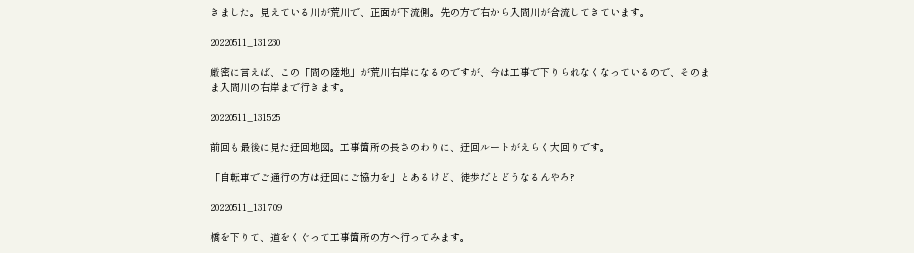きました。見えている川が荒川で、正面が下流側。先の方で右から入間川が合流してきています。

20220511_131230

厳密に言えば、この「間の陸地」が荒川右岸になるのですが、今は工事で下りられなくなっているので、そのまま入間川の右岸まで行きます。

20220511_131525

前回も最後に見た迂回地図。工事箇所の長さのわりに、迂回ルートがえらく大回りです。

「自転車でご通行の方は迂回にご協力を」とあるけど、徒歩だとどうなるんやろ?

20220511_131709

橋を下りて、道をくぐって工事箇所の方へ行ってみます。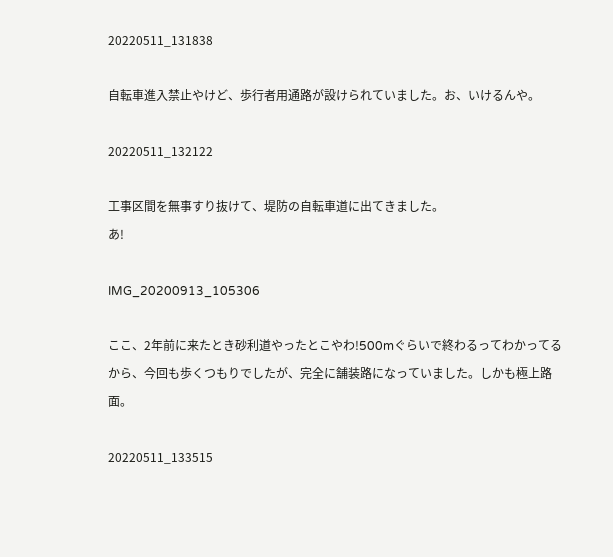20220511_131838

自転車進入禁止やけど、歩行者用通路が設けられていました。お、いけるんや。

20220511_132122

工事区間を無事すり抜けて、堤防の自転車道に出てきました。
あ!

IMG_20200913_105306

ここ、2年前に来たとき砂利道やったとこやわ!500mぐらいで終わるってわかってるから、今回も歩くつもりでしたが、完全に舗装路になっていました。しかも極上路面。

20220511_133515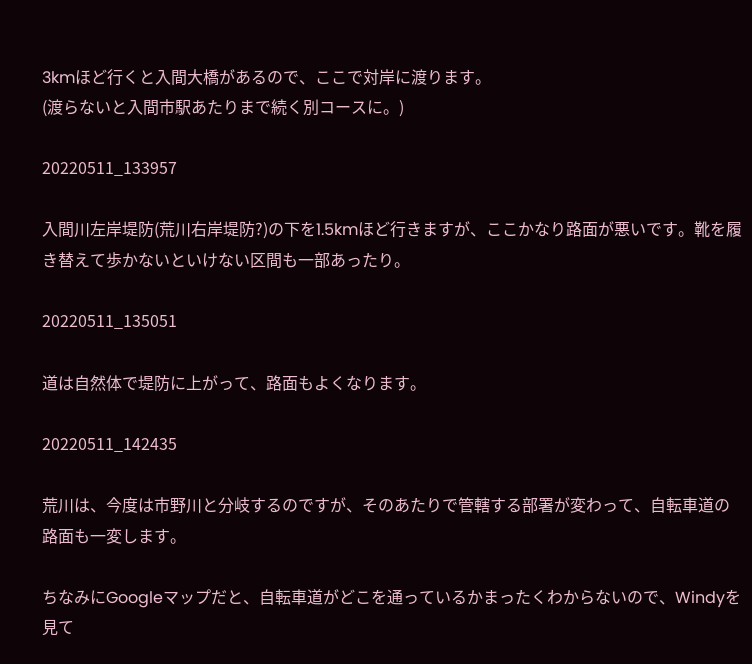3kmほど行くと入間大橋があるので、ここで対岸に渡ります。
(渡らないと入間市駅あたりまで続く別コースに。)

20220511_133957

入間川左岸堤防(荒川右岸堤防?)の下を1.5kmほど行きますが、ここかなり路面が悪いです。靴を履き替えて歩かないといけない区間も一部あったり。

20220511_135051

道は自然体で堤防に上がって、路面もよくなります。

20220511_142435

荒川は、今度は市野川と分岐するのですが、そのあたりで管轄する部署が変わって、自転車道の路面も一変します。

ちなみにGoogleマップだと、自転車道がどこを通っているかまったくわからないので、Windyを見て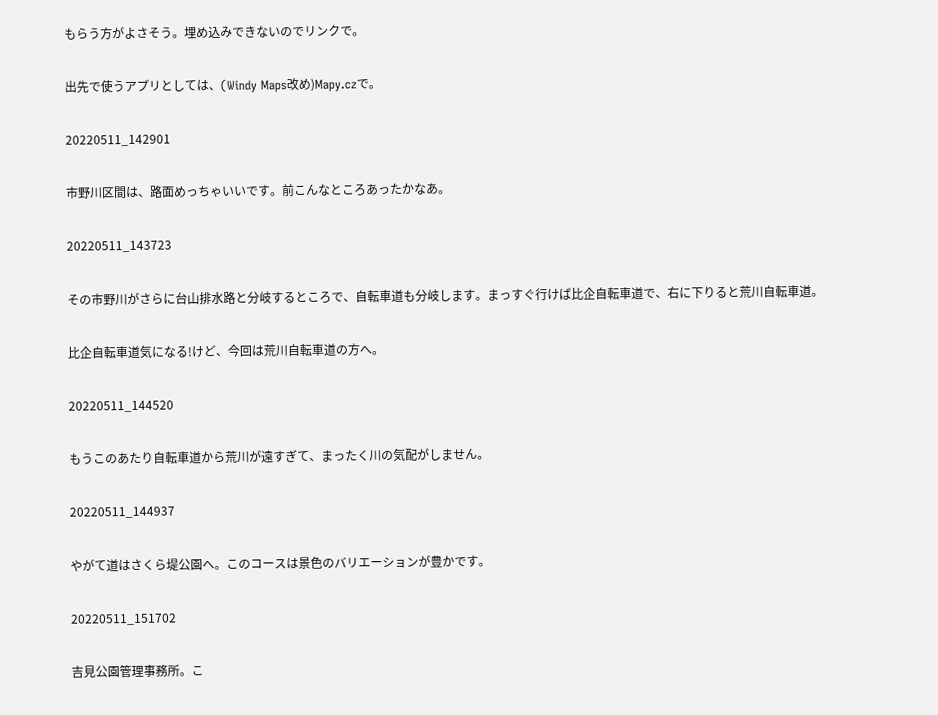もらう方がよさそう。埋め込みできないのでリンクで。

出先で使うアプリとしては、(Windy Maps改め)Mapy.czで。

20220511_142901

市野川区間は、路面めっちゃいいです。前こんなところあったかなあ。

20220511_143723

その市野川がさらに台山排水路と分岐するところで、自転車道も分岐します。まっすぐ行けば比企自転車道で、右に下りると荒川自転車道。

比企自転車道気になる!けど、今回は荒川自転車道の方へ。

20220511_144520

もうこのあたり自転車道から荒川が遠すぎて、まったく川の気配がしません。

20220511_144937

やがて道はさくら堤公園へ。このコースは景色のバリエーションが豊かです。

20220511_151702

吉見公園管理事務所。こ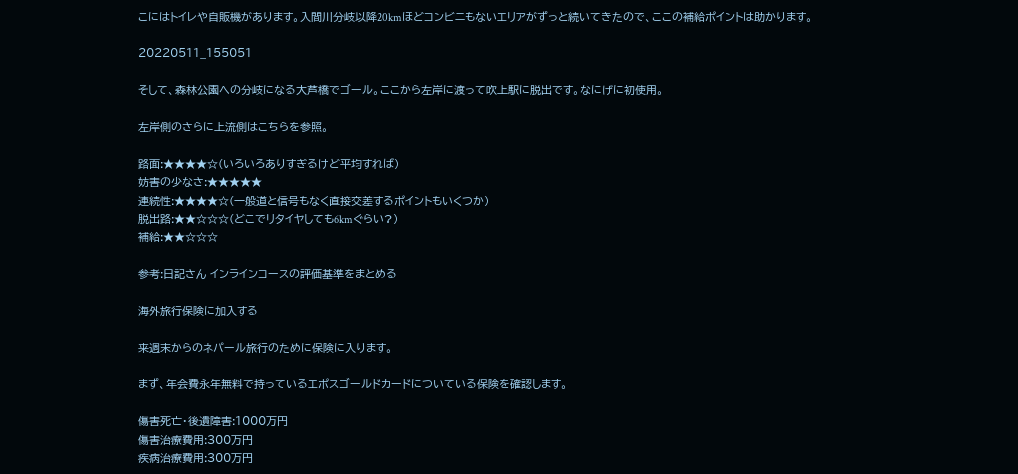こにはトイレや自販機があります。入間川分岐以降20kmほどコンビニもないエリアがずっと続いてきたので、ここの補給ポイントは助かります。

20220511_155051

そして、森林公園への分岐になる大芦橋でゴール。ここから左岸に渡って吹上駅に脱出です。なにげに初使用。

左岸側のさらに上流側はこちらを参照。

路面:★★★★☆(いろいろありすぎるけど平均すれば)
妨害の少なさ:★★★★★
連続性:★★★★☆(一般道と信号もなく直接交差するポイントもいくつか)
脱出路:★★☆☆☆(どこでリタイヤしても6kmぐらい?)
補給:★★☆☆☆

参考:日記さん インラインコースの評価基準をまとめる

海外旅行保険に加入する

来週末からのネパール旅行のために保険に入ります。

まず、年会費永年無料で持っているエポスゴールドカードについている保険を確認します。

傷害死亡・後遺障害:1000万円
傷害治療費用:300万円
疾病治療費用:300万円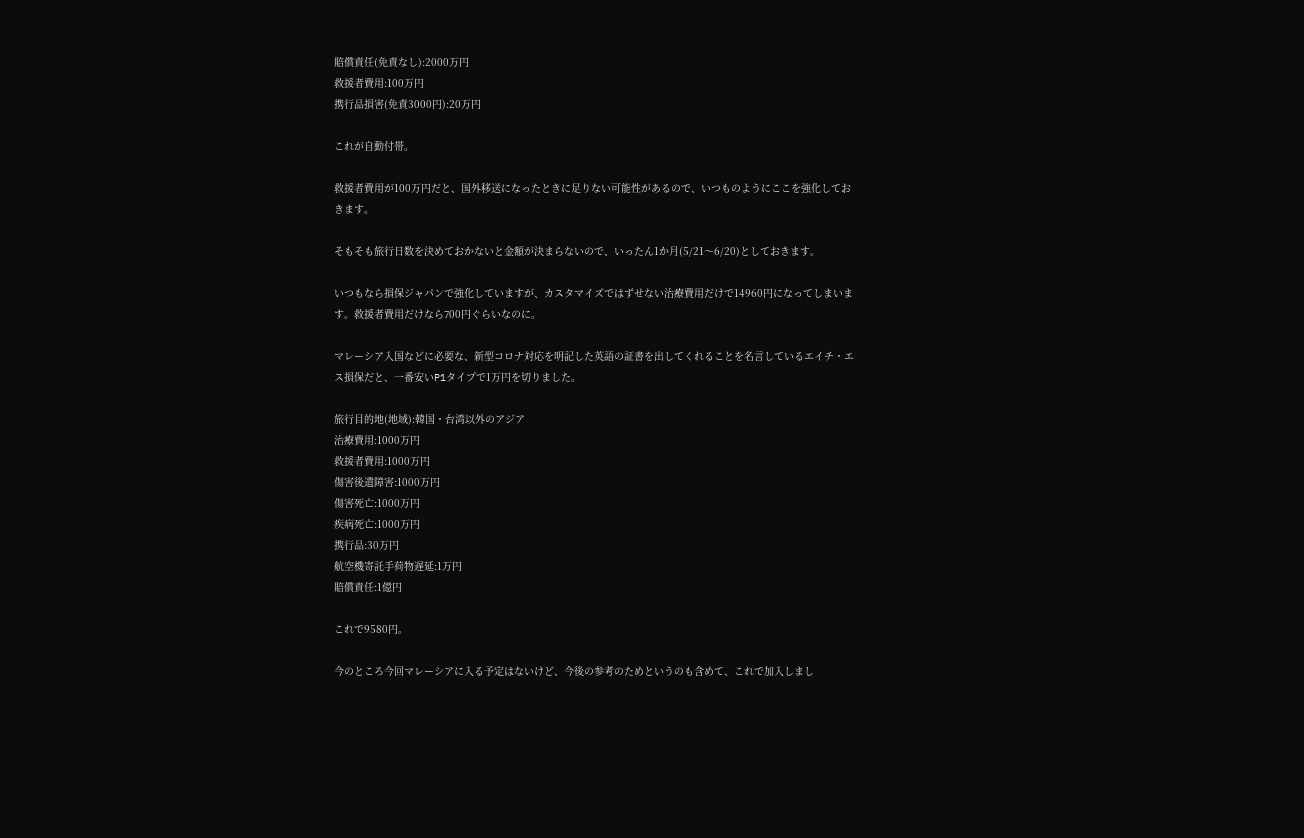賠償責任(免責なし):2000万円
救援者費用:100万円
携行品損害(免責3000円):20万円

これが自動付帯。

救援者費用が100万円だと、国外移送になったときに足りない可能性があるので、いつものようにここを強化しておきます。

そもそも旅行日数を決めておかないと金額が決まらないので、いったん1か月(5/21〜6/20)としておきます。

いつもなら損保ジャパンで強化していますが、カスタマイズではずせない治療費用だけで14960円になってしまいます。救援者費用だけなら700円ぐらいなのに。

マレーシア入国などに必要な、新型コロナ対応を明記した英語の証書を出してくれることを名言しているエイチ・エス損保だと、一番安いP1タイプで1万円を切りました。

旅行目的地(地域):韓国・台湾以外のアジア
治療費用:1000万円
救援者費用:1000万円
傷害後遺障害:1000万円
傷害死亡:1000万円
疾病死亡:1000万円
携行品:30万円
航空機寄託手荷物遅延:1万円
賠償責任:1億円

これで9580円。

今のところ今回マレーシアに入る予定はないけど、今後の参考のためというのも含めて、これで加入しまし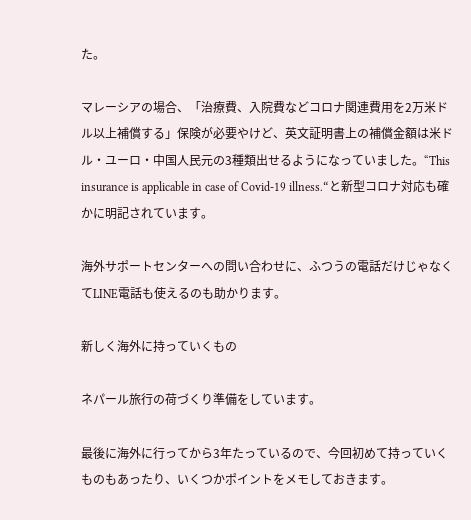た。

マレーシアの場合、「治療費、入院費などコロナ関連費用を2万米ドル以上補償する」保険が必要やけど、英文証明書上の補償金額は米ドル・ユーロ・中国人民元の3種類出せるようになっていました。“This insurance is applicable in case of Covid-19 illness.“と新型コロナ対応も確かに明記されています。

海外サポートセンターへの問い合わせに、ふつうの電話だけじゃなくてLINE電話も使えるのも助かります。

新しく海外に持っていくもの

ネパール旅行の荷づくり準備をしています。

最後に海外に行ってから3年たっているので、今回初めて持っていくものもあったり、いくつかポイントをメモしておきます。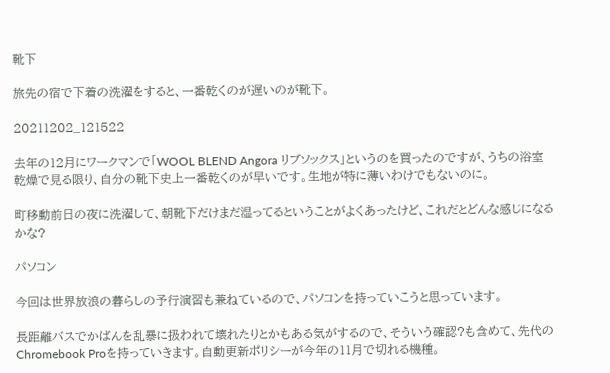靴下

旅先の宿で下着の洗濯をすると、一番乾くのが遅いのが靴下。

20211202_121522

去年の12月にワークマンで「WOOL BLEND Angora リブソックス」というのを買ったのですが、うちの浴室乾燥で見る限り、自分の靴下史上一番乾くのが早いです。生地が特に薄いわけでもないのに。

町移動前日の夜に洗濯して、朝靴下だけまだ湿ってるということがよくあったけど、これだとどんな感じになるかな?

パソコン

今回は世界放浪の暮らしの予行演習も兼ねているので、パソコンを持っていこうと思っています。

長距離バスでかばんを乱暴に扱われて壊れたりとかもある気がするので、そういう確認?も含めて、先代のChromebook Proを持っていきます。自動更新ポリシーが今年の11月で切れる機種。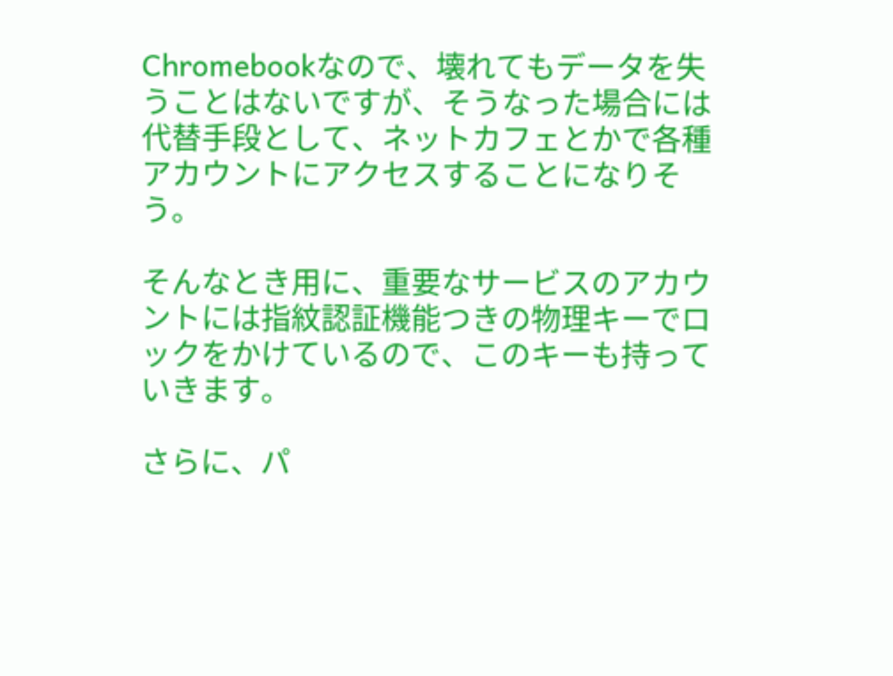Chromebookなので、壊れてもデータを失うことはないですが、そうなった場合には代替手段として、ネットカフェとかで各種アカウントにアクセスすることになりそう。

そんなとき用に、重要なサービスのアカウントには指紋認証機能つきの物理キーでロックをかけているので、このキーも持っていきます。

さらに、パ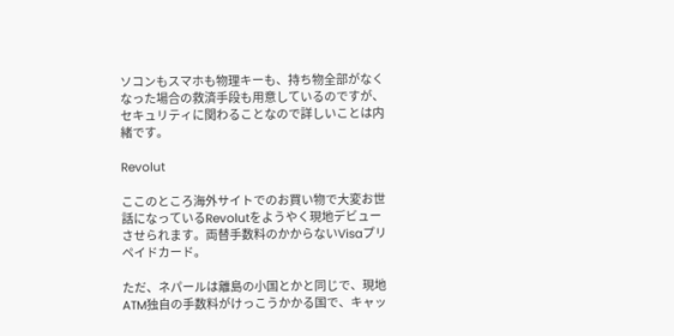ソコンもスマホも物理キーも、持ち物全部がなくなった場合の救済手段も用意しているのですが、セキュリティに関わることなので詳しいことは内緒です。

Revolut

ここのところ海外サイトでのお買い物で大変お世話になっているRevolutをようやく現地デビューさせられます。両替手数料のかからないVisaプリペイドカード。

ただ、ネパールは離島の小国とかと同じで、現地ATM独自の手数料がけっこうかかる国で、キャッ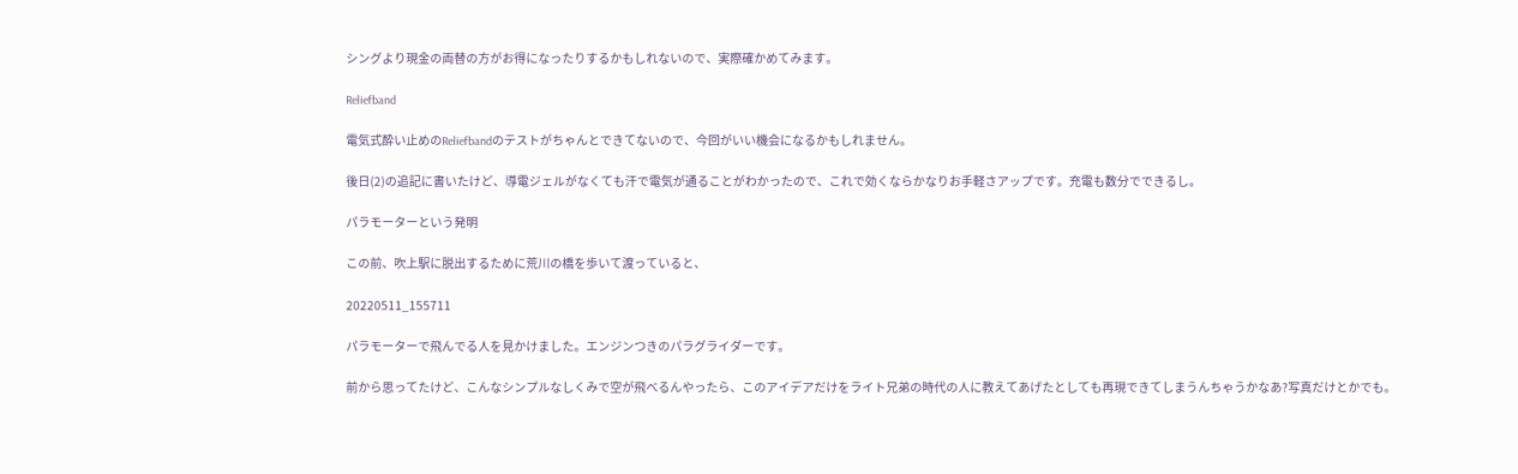シングより現金の両替の方がお得になったりするかもしれないので、実際確かめてみます。

Reliefband

電気式酔い止めのReliefbandのテストがちゃんとできてないので、今回がいい機会になるかもしれません。

後日(2)の追記に書いたけど、導電ジェルがなくても汗で電気が通ることがわかったので、これで効くならかなりお手軽さアップです。充電も数分でできるし。

パラモーターという発明

この前、吹上駅に脱出するために荒川の橋を歩いて渡っていると、

20220511_155711

パラモーターで飛んでる人を見かけました。エンジンつきのパラグライダーです。

前から思ってたけど、こんなシンプルなしくみで空が飛べるんやったら、このアイデアだけをライト兄弟の時代の人に教えてあげたとしても再現できてしまうんちゃうかなあ?写真だけとかでも。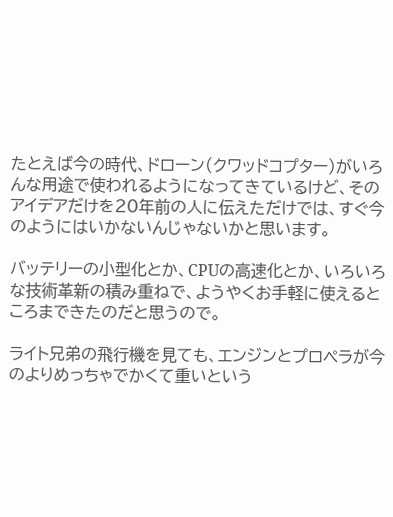たとえば今の時代、ドローン(クワッドコプター)がいろんな用途で使われるようになってきているけど、そのアイデアだけを20年前の人に伝えただけでは、すぐ今のようにはいかないんじゃないかと思います。

バッテリーの小型化とか、CPUの高速化とか、いろいろな技術革新の積み重ねで、ようやくお手軽に使えるところまできたのだと思うので。

ライト兄弟の飛行機を見ても、エンジンとプロペラが今のよりめっちゃでかくて重いという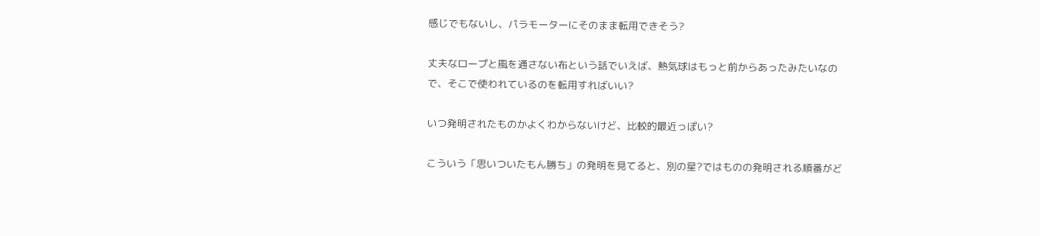感じでもないし、パラモーターにそのまま転用できそう?

丈夫なロープと風を通さない布という話でいえば、熱気球はもっと前からあったみたいなので、そこで使われているのを転用すればいい?

いつ発明されたものかよくわからないけど、比較的最近っぽい?

こういう「思いついたもん勝ち」の発明を見てると、別の星?ではものの発明される順番がど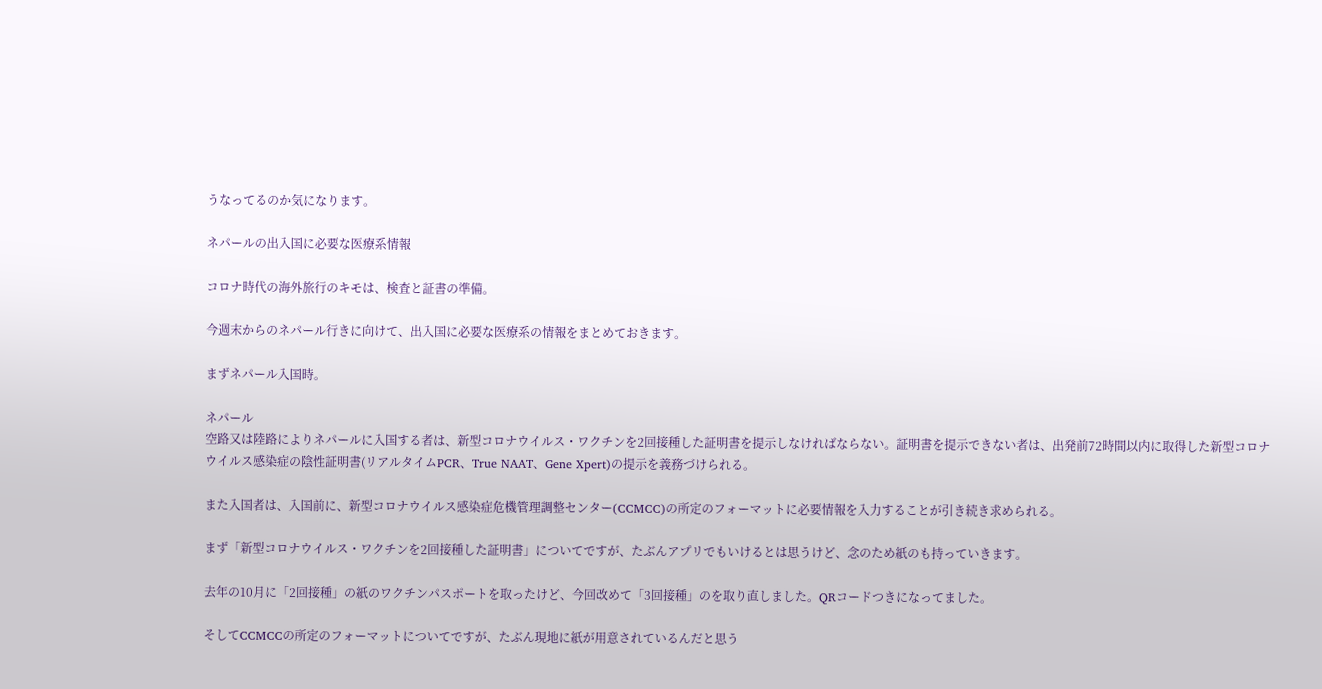うなってるのか気になります。

ネパールの出入国に必要な医療系情報

コロナ時代の海外旅行のキモは、検査と証書の準備。

今週末からのネパール行きに向けて、出入国に必要な医療系の情報をまとめておきます。

まずネパール入国時。

ネパール
空路又は陸路によりネパールに入国する者は、新型コロナウイルス・ワクチンを2回接種した証明書を提示しなければならない。証明書を提示できない者は、出発前72時間以内に取得した新型コロナウイルス感染症の陰性証明書(リアルタイムPCR、True NAAT、Gene Xpert)の提示を義務づけられる。

また入国者は、入国前に、新型コロナウイルス感染症危機管理調整センター(CCMCC)の所定のフォーマットに必要情報を入力することが引き続き求められる。

まず「新型コロナウイルス・ワクチンを2回接種した証明書」についてですが、たぶんアプリでもいけるとは思うけど、念のため紙のも持っていきます。

去年の10月に「2回接種」の紙のワクチンパスポートを取ったけど、今回改めて「3回接種」のを取り直しました。QRコードつきになってました。

そしてCCMCCの所定のフォーマットについてですが、たぶん現地に紙が用意されているんだと思う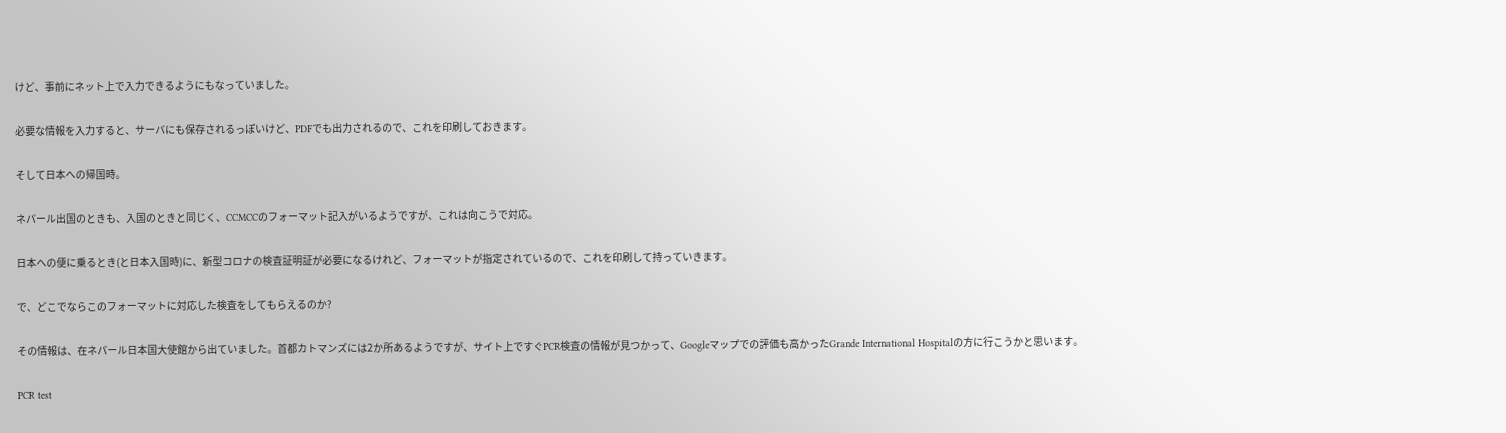けど、事前にネット上で入力できるようにもなっていました。

必要な情報を入力すると、サーバにも保存されるっぽいけど、PDFでも出力されるので、これを印刷しておきます。

そして日本への帰国時。

ネパール出国のときも、入国のときと同じく、CCMCCのフォーマット記入がいるようですが、これは向こうで対応。

日本への便に乗るとき(と日本入国時)に、新型コロナの検査証明証が必要になるけれど、フォーマットが指定されているので、これを印刷して持っていきます。

で、どこでならこのフォーマットに対応した検査をしてもらえるのか?

その情報は、在ネパール日本国大使館から出ていました。首都カトマンズには2か所あるようですが、サイト上ですぐPCR検査の情報が見つかって、Googleマップでの評価も高かったGrande International Hospitalの方に行こうかと思います。

PCR test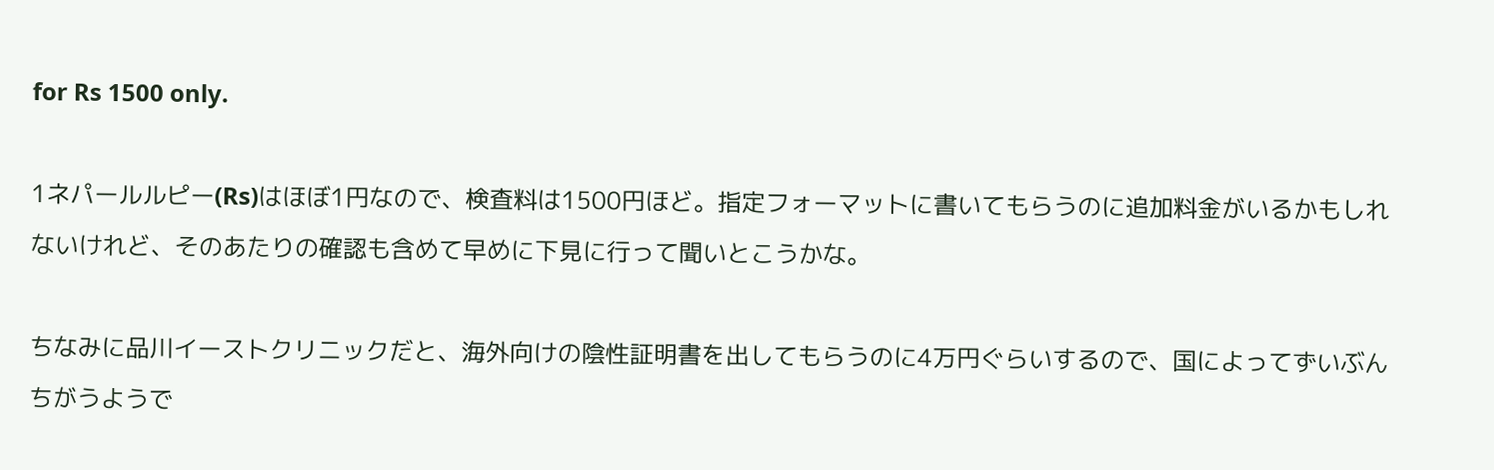for Rs 1500 only.

1ネパールルピー(Rs)はほぼ1円なので、検査料は1500円ほど。指定フォーマットに書いてもらうのに追加料金がいるかもしれないけれど、そのあたりの確認も含めて早めに下見に行って聞いとこうかな。

ちなみに品川イーストクリニックだと、海外向けの陰性証明書を出してもらうのに4万円ぐらいするので、国によってずいぶんちがうようで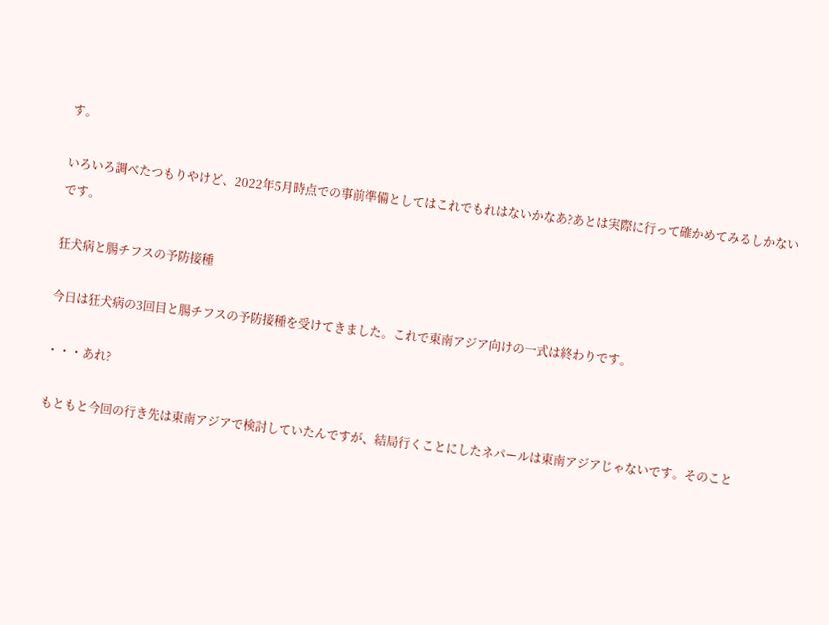す。

いろいろ調べたつもりやけど、2022年5月時点での事前準備としてはこれでもれはないかなあ?あとは実際に行って確かめてみるしかないです。

狂犬病と腸チフスの予防接種

今日は狂犬病の3回目と腸チフスの予防接種を受けてきました。これで東南アジア向けの一式は終わりです。

・・・あれ?

もともと今回の行き先は東南アジアで検討していたんですが、結局行くことにしたネパールは東南アジアじゃないです。そのこと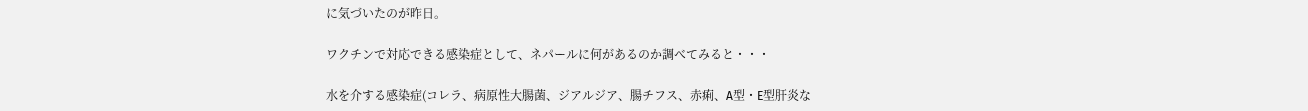に気づいたのが昨日。

ワクチンで対応できる感染症として、ネパールに何があるのか調べてみると・・・

水を介する感染症(コレラ、病原性大腸菌、ジアルジア、腸チフス、赤痢、A型・E型肝炎な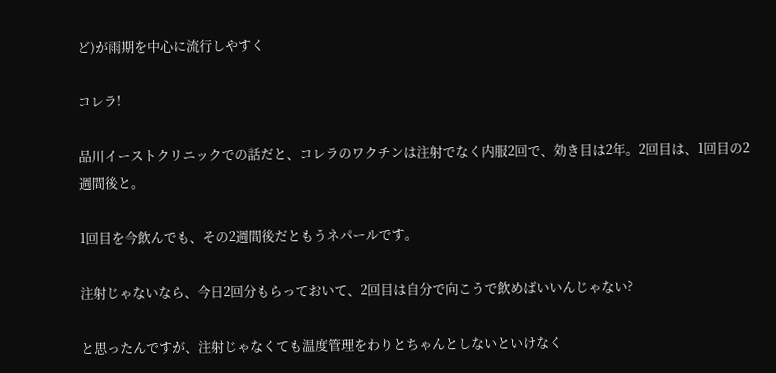ど)が雨期を中心に流行しやすく

コレラ!

品川イーストクリニックでの話だと、コレラのワクチンは注射でなく内服2回で、効き目は2年。2回目は、1回目の2週間後と。

1回目を今飲んでも、その2週間後だともうネパールです。

注射じゃないなら、今日2回分もらっておいて、2回目は自分で向こうで飲めばいいんじゃない?

と思ったんですが、注射じゃなくても温度管理をわりとちゃんとしないといけなく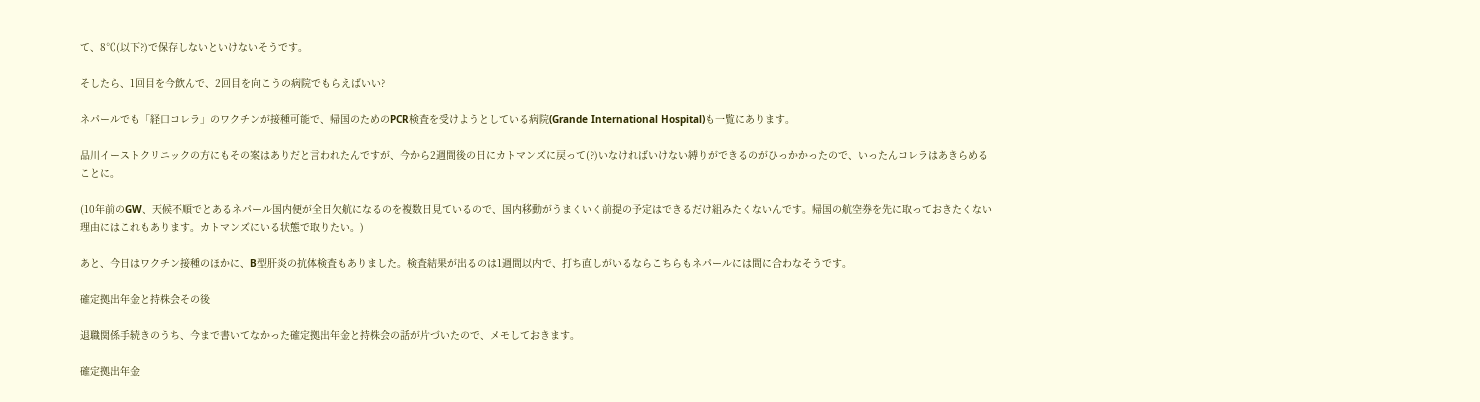て、8℃(以下?)で保存しないといけないそうです。

そしたら、1回目を今飲んで、2回目を向こうの病院でもらえばいい?

ネパールでも「経口コレラ」のワクチンが接種可能で、帰国のためのPCR検査を受けようとしている病院(Grande International Hospital)も一覧にあります。

品川イーストクリニックの方にもその案はありだと言われたんですが、今から2週間後の日にカトマンズに戻って(?)いなければいけない縛りができるのがひっかかったので、いったんコレラはあきらめることに。

(10年前のGW、天候不順でとあるネパール国内便が全日欠航になるのを複数日見ているので、国内移動がうまくいく前提の予定はできるだけ組みたくないんです。帰国の航空券を先に取っておきたくない理由にはこれもあります。カトマンズにいる状態で取りたい。)

あと、今日はワクチン接種のほかに、B型肝炎の抗体検査もありました。検査結果が出るのは1週間以内で、打ち直しがいるならこちらもネパールには間に合わなそうです。

確定拠出年金と持株会その後

退職関係手続きのうち、今まで書いてなかった確定拠出年金と持株会の話が片づいたので、メモしておきます。

確定拠出年金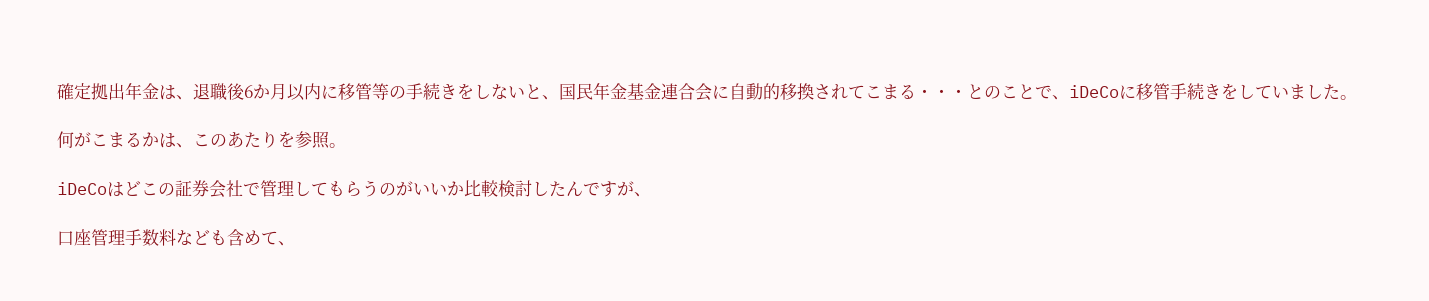確定拠出年金は、退職後6か月以内に移管等の手続きをしないと、国民年金基金連合会に自動的移換されてこまる・・・とのことで、iDeCoに移管手続きをしていました。

何がこまるかは、このあたりを参照。

iDeCoはどこの証券会社で管理してもらうのがいいか比較検討したんですが、

口座管理手数料なども含めて、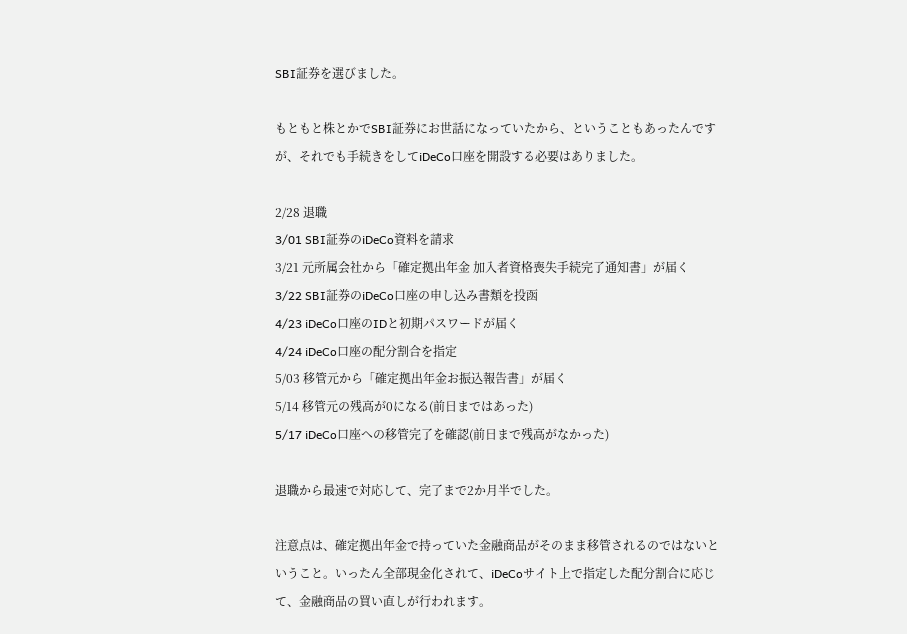SBI証券を選びました。

もともと株とかでSBI証券にお世話になっていたから、ということもあったんですが、それでも手続きをしてiDeCo口座を開設する必要はありました。

2/28 退職
3/01 SBI証券のiDeCo資料を請求
3/21 元所属会社から「確定拠出年金 加入者資格喪失手続完了通知書」が届く
3/22 SBI証券のiDeCo口座の申し込み書類を投函
4/23 iDeCo口座のIDと初期パスワードが届く
4/24 iDeCo口座の配分割合を指定
5/03 移管元から「確定拠出年金お振込報告書」が届く
5/14 移管元の残高が0になる(前日まではあった)
5/17 iDeCo口座への移管完了を確認(前日まで残高がなかった)

退職から最速で対応して、完了まで2か月半でした。

注意点は、確定拠出年金で持っていた金融商品がそのまま移管されるのではないということ。いったん全部現金化されて、iDeCoサイト上で指定した配分割合に応じて、金融商品の買い直しが行われます。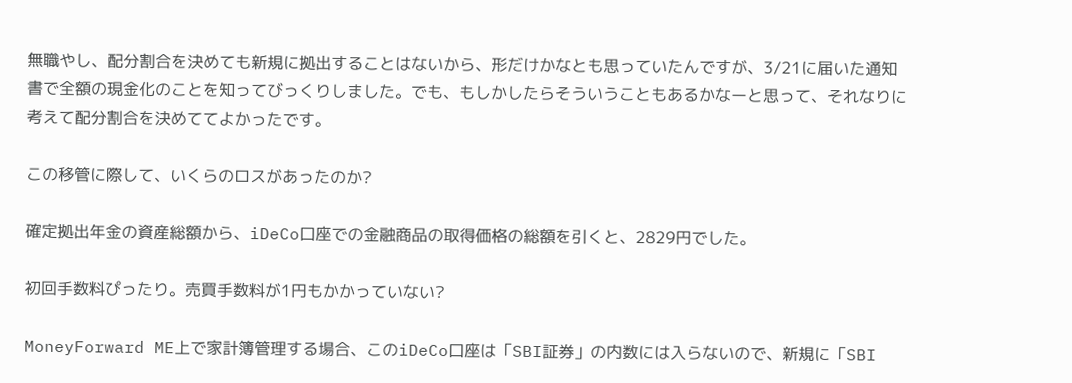無職やし、配分割合を決めても新規に拠出することはないから、形だけかなとも思っていたんですが、3/21に届いた通知書で全額の現金化のことを知ってびっくりしました。でも、もしかしたらそういうこともあるかなーと思って、それなりに考えて配分割合を決めててよかったです。

この移管に際して、いくらのロスがあったのか?

確定拠出年金の資産総額から、iDeCo口座での金融商品の取得価格の総額を引くと、2829円でした。

初回手数料ぴったり。売買手数料が1円もかかっていない?

MoneyForward ME上で家計簿管理する場合、このiDeCo口座は「SBI証券」の内数には入らないので、新規に「SBI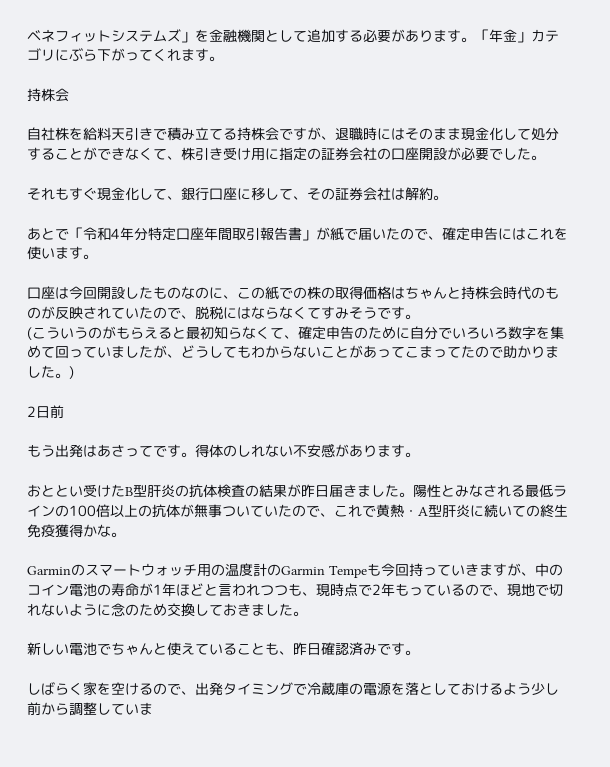ベネフィットシステムズ」を金融機関として追加する必要があります。「年金」カテゴリにぶら下がってくれます。

持株会

自社株を給料天引きで積み立てる持株会ですが、退職時にはそのまま現金化して処分することができなくて、株引き受け用に指定の証券会社の口座開設が必要でした。

それもすぐ現金化して、銀行口座に移して、その証券会社は解約。

あとで「令和4年分特定口座年間取引報告書」が紙で届いたので、確定申告にはこれを使います。

口座は今回開設したものなのに、この紙での株の取得価格はちゃんと持株会時代のものが反映されていたので、脱税にはならなくてすみそうです。
(こういうのがもらえると最初知らなくて、確定申告のために自分でいろいろ数字を集めて回っていましたが、どうしてもわからないことがあってこまってたので助かりました。)

2日前

もう出発はあさってです。得体のしれない不安感があります。

おととい受けたB型肝炎の抗体検査の結果が昨日届きました。陽性とみなされる最低ラインの100倍以上の抗体が無事ついていたので、これで黄熱・A型肝炎に続いての終生免疫獲得かな。

Garminのスマートウォッチ用の温度計のGarmin Tempeも今回持っていきますが、中のコイン電池の寿命が1年ほどと言われつつも、現時点で2年もっているので、現地で切れないように念のため交換しておきました。

新しい電池でちゃんと使えていることも、昨日確認済みです。

しばらく家を空けるので、出発タイミングで冷蔵庫の電源を落としておけるよう少し前から調整していま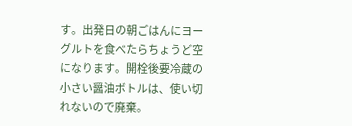す。出発日の朝ごはんにヨーグルトを食べたらちょうど空になります。開栓後要冷蔵の小さい醤油ボトルは、使い切れないので廃棄。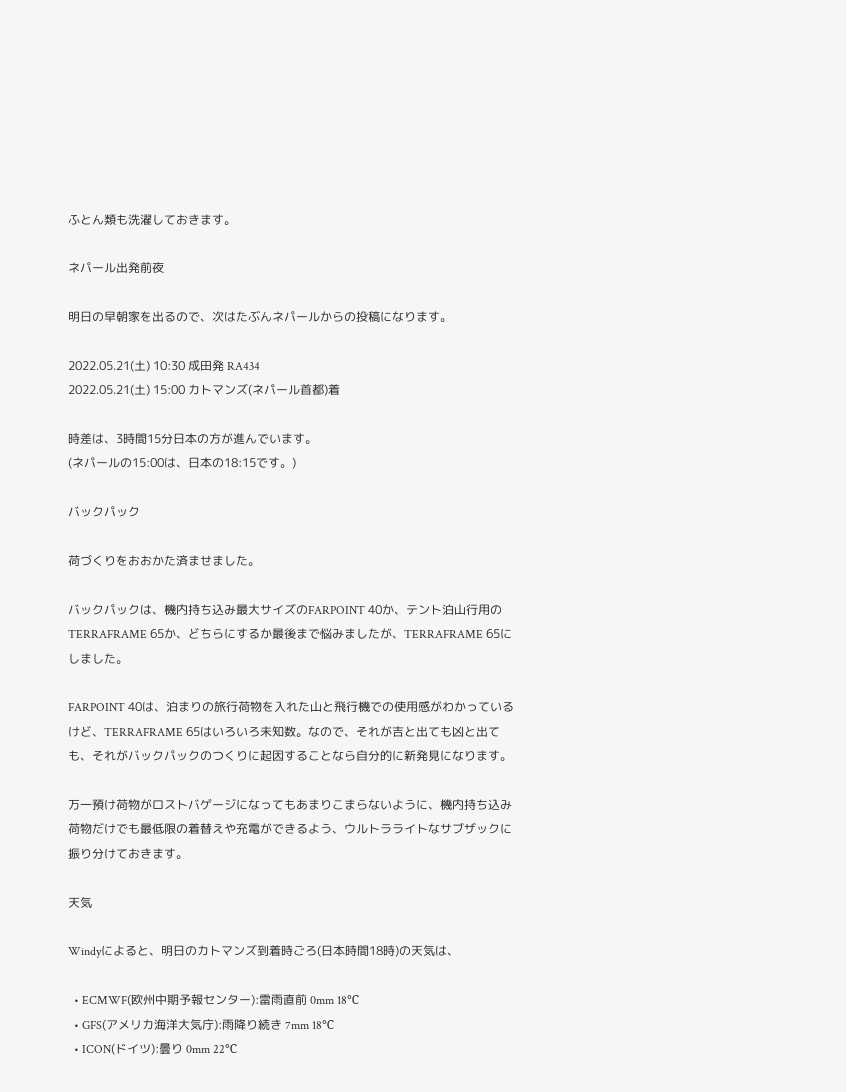ふとん類も洗濯しておきます。

ネパール出発前夜

明日の早朝家を出るので、次はたぶんネパールからの投稿になります。

2022.05.21(土) 10:30 成田発 RA434
2022.05.21(土) 15:00 カトマンズ(ネパール首都)着

時差は、3時間15分日本の方が進んでいます。
(ネパールの15:00は、日本の18:15です。)

バックパック

荷づくりをおおかた済ませました。

バックパックは、機内持ち込み最大サイズのFARPOINT 40か、テント泊山行用のTERRAFRAME 65か、どちらにするか最後まで悩みましたが、TERRAFRAME 65にしました。

FARPOINT 40は、泊まりの旅行荷物を入れた山と飛行機での使用感がわかっているけど、TERRAFRAME 65はいろいろ未知数。なので、それが吉と出ても凶と出ても、それがバックパックのつくりに起因することなら自分的に新発見になります。

万一預け荷物がロストバゲージになってもあまりこまらないように、機内持ち込み荷物だけでも最低限の着替えや充電ができるよう、ウルトラライトなサブザックに振り分けておきます。

天気

Windyによると、明日のカトマンズ到着時ごろ(日本時間18時)の天気は、

  • ECMWF(欧州中期予報センター):雷雨直前 0mm 18℃
  • GFS(アメリカ海洋大気庁):雨降り続き 7mm 18℃
  • ICON(ドイツ):曇り 0mm 22℃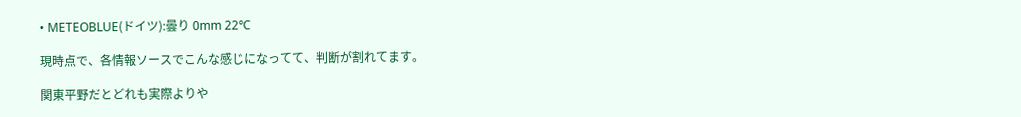• METEOBLUE(ドイツ):曇り 0mm 22℃

現時点で、各情報ソースでこんな感じになってて、判断が割れてます。

関東平野だとどれも実際よりや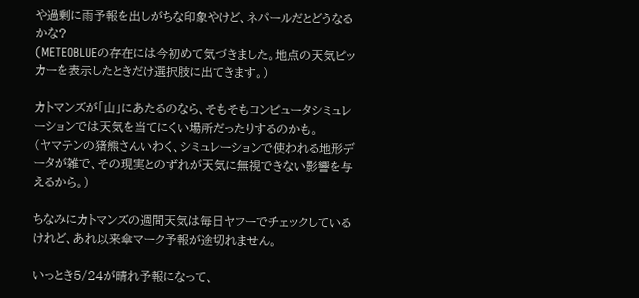や過剰に雨予報を出しがちな印象やけど、ネパールだとどうなるかな?
(METEOBLUEの存在には今初めて気づきました。地点の天気ピッカーを表示したときだけ選択肢に出てきます。)

カトマンズが「山」にあたるのなら、そもそもコンピュータシミュレーションでは天気を当てにくい場所だったりするのかも。
(ヤマテンの猪熊さんいわく、シミュレーションで使われる地形データが雑で、その現実とのずれが天気に無視できない影響を与えるから。)

ちなみにカトマンズの週間天気は毎日ヤフーでチェックしているけれど、あれ以来傘マーク予報が途切れません。

いっとき5/24が晴れ予報になって、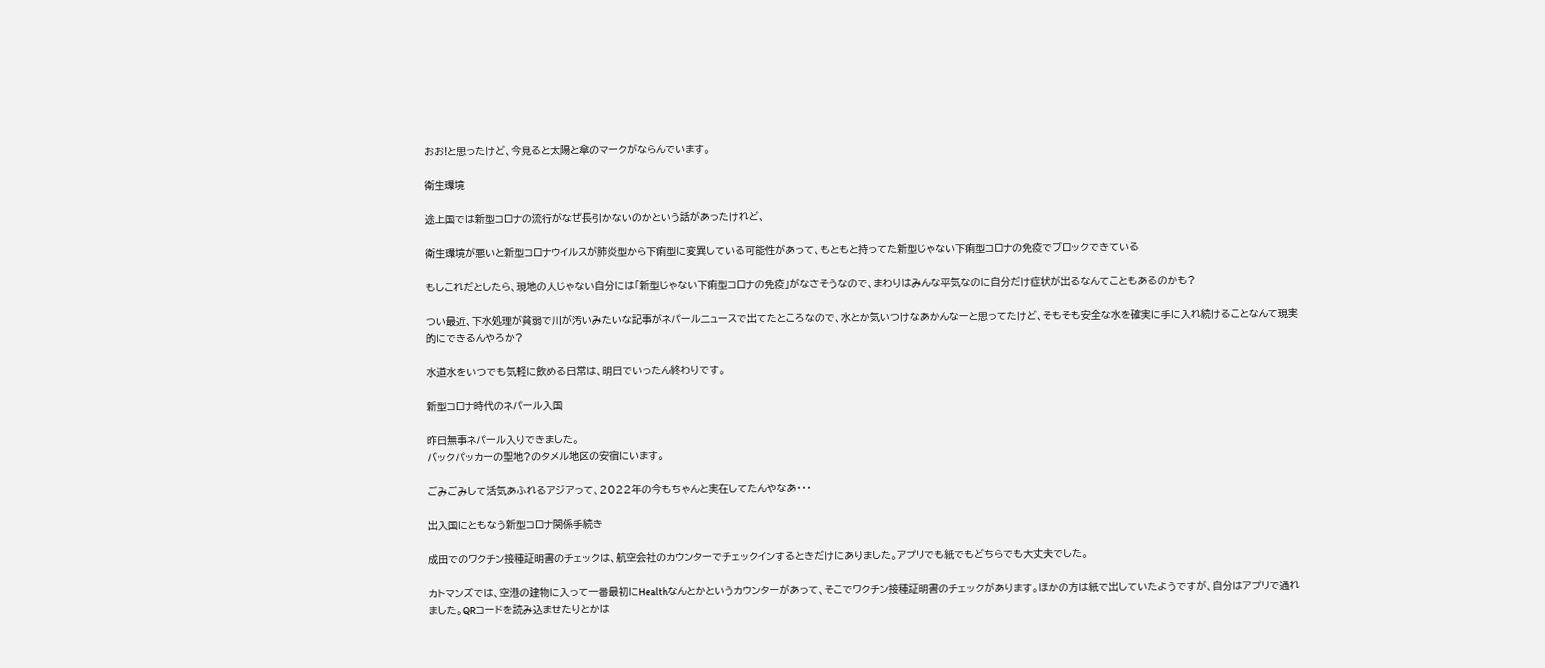おお!と思ったけど、今見ると太陽と傘のマークがならんでいます。

衛生環境

途上国では新型コロナの流行がなぜ長引かないのかという話があったけれど、

衛生環境が悪いと新型コロナウイルスが肺炎型から下痢型に変異している可能性があって、もともと持ってた新型じゃない下痢型コロナの免疫でブロックできている

もしこれだとしたら、現地の人じゃない自分には「新型じゃない下痢型コロナの免疫」がなさそうなので、まわりはみんな平気なのに自分だけ症状が出るなんてこともあるのかも?

つい最近、下水処理が貧弱で川が汚いみたいな記事がネパールニュースで出てたところなので、水とか気いつけなあかんなーと思ってたけど、そもそも安全な水を確実に手に入れ続けることなんて現実的にできるんやろか?

水道水をいつでも気軽に飲める日常は、明日でいったん終わりです。

新型コロナ時代のネパール入国

昨日無事ネパール入りできました。
バックパッカーの聖地?のタメル地区の安宿にいます。

ごみごみして活気あふれるアジアって、2022年の今もちゃんと実在してたんやなあ・・・

出入国にともなう新型コロナ関係手続き

成田でのワクチン接種証明書のチェックは、航空会社のカウンターでチェックインするときだけにありました。アプリでも紙でもどちらでも大丈夫でした。

カトマンズでは、空港の建物に入って一番最初にHealthなんとかというカウンターがあって、そこでワクチン接種証明書のチェックがあります。ほかの方は紙で出していたようですが、自分はアプリで通れました。QRコードを読み込ませたりとかは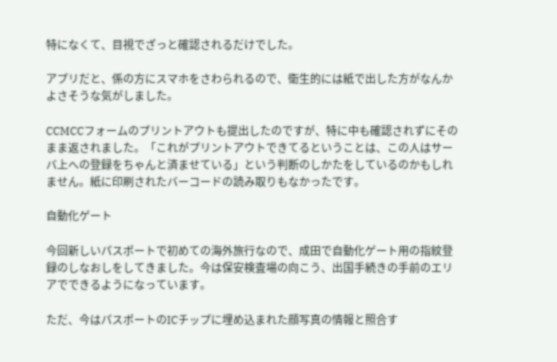特になくて、目視でざっと確認されるだけでした。

アプリだと、係の方にスマホをさわられるので、衛生的には紙で出した方がなんかよさそうな気がしました。

CCMCCフォームのプリントアウトも提出したのですが、特に中も確認されずにそのまま返されました。「これがプリントアウトできてるということは、この人はサーバ上への登録をちゃんと済ませている」という判断のしかたをしているのかもしれません。紙に印刷されたバーコードの読み取りもなかったです。

自動化ゲート

今回新しいパスポートで初めての海外旅行なので、成田で自動化ゲート用の指紋登録のしなおしをしてきました。今は保安検査場の向こう、出国手続きの手前のエリアでできるようになっています。

ただ、今はパスポートのICチップに埋め込まれた顔写真の情報と照合す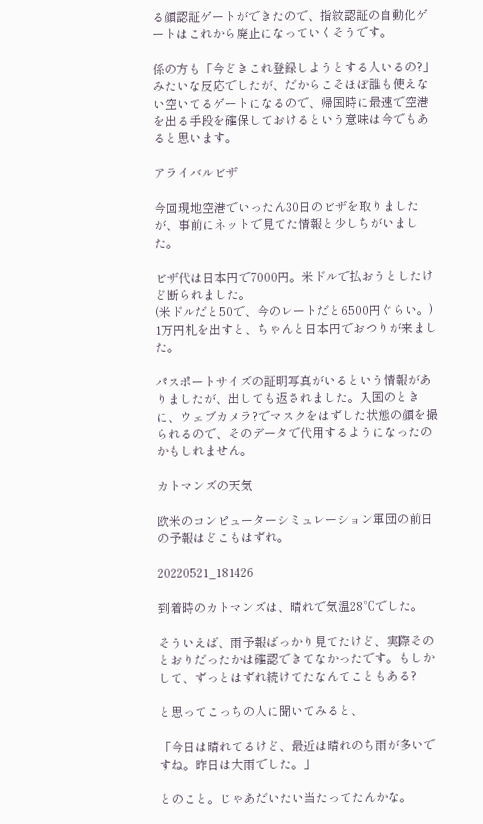る顔認証ゲートができたので、指紋認証の自動化ゲートはこれから廃止になっていくそうです。

係の方も「今どきこれ登録しようとする人いるの?」みたいな反応でしたが、だからこそほぼ誰も使えない空いてるゲートになるので、帰国時に最速で空港を出る手段を確保しておけるという意味は今でもあると思います。

アライバルビザ

今回現地空港でいったん30日のビザを取りましたが、事前にネットで見てた情報と少しちがいました。

ビザ代は日本円で7000円。米ドルで払おうとしたけど断られました。
(米ドルだと50で、今のレートだと6500円ぐらい。)
1万円札を出すと、ちゃんと日本円でおつりが来ました。

パスポートサイズの証明写真がいるという情報がありましたが、出しても返されました。入国のときに、ウェブカメラ?でマスクをはずした状態の顔を撮られるので、そのデータで代用するようになったのかもしれません。

カトマンズの天気

欧米のコンピューターシミュレーション軍団の前日の予報はどこもはずれ。

20220521_181426

到着時のカトマンズは、晴れで気温28℃でした。

そういえば、雨予報ばっかり見てたけど、実際そのとおりだったかは確認できてなかったです。もしかして、ずっとはずれ続けてたなんてこともある?

と思ってこっちの人に聞いてみると、

「今日は晴れてるけど、最近は晴れのち雨が多いですね。昨日は大雨でした。」

とのこと。じゃあだいたい当たってたんかな。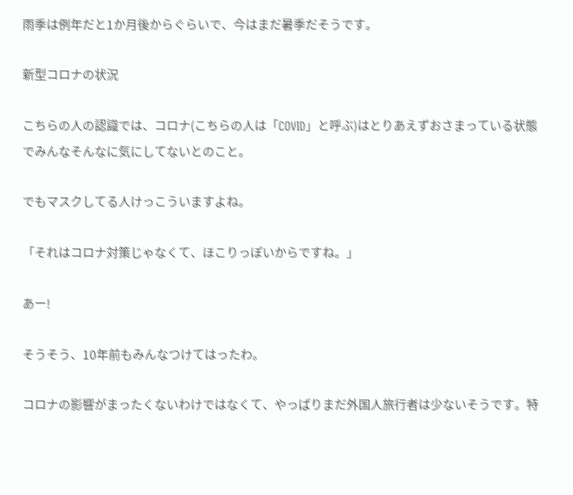雨季は例年だと1か月後からぐらいで、今はまだ暑季だそうです。

新型コロナの状況

こちらの人の認識では、コロナ(こちらの人は「COVID」と呼ぶ)はとりあえずおさまっている状態でみんなそんなに気にしてないとのこと。

でもマスクしてる人けっこういますよね。

「それはコロナ対策じゃなくて、ほこりっぽいからですね。」

あー!

そうそう、10年前もみんなつけてはったわ。

コロナの影響がまったくないわけではなくて、やっぱりまだ外国人旅行者は少ないそうです。特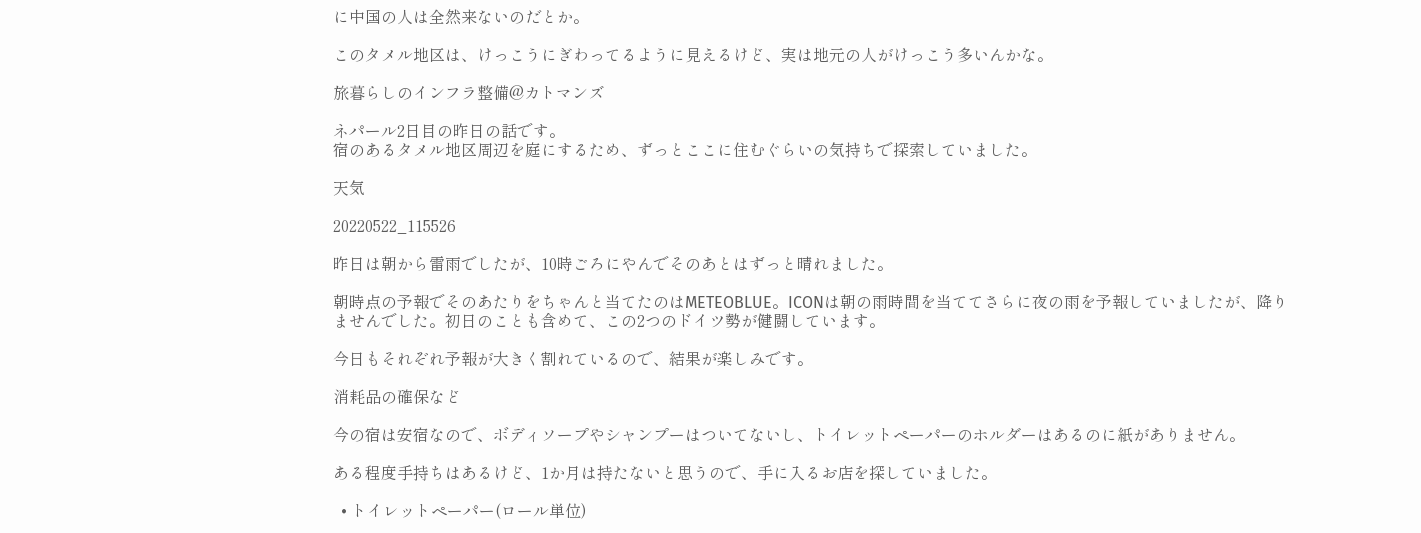に中国の人は全然来ないのだとか。

このタメル地区は、けっこうにぎわってるように見えるけど、実は地元の人がけっこう多いんかな。

旅暮らしのインフラ整備@カトマンズ

ネパール2日目の昨日の話です。
宿のあるタメル地区周辺を庭にするため、ずっとここに住むぐらいの気持ちで探索していました。

天気

20220522_115526

昨日は朝から雷雨でしたが、10時ごろにやんでそのあとはずっと晴れました。

朝時点の予報でそのあたりをちゃんと当てたのはMETEOBLUE。ICONは朝の雨時間を当ててさらに夜の雨を予報していましたが、降りませんでした。初日のことも含めて、この2つのドイツ勢が健闘しています。

今日もそれぞれ予報が大きく割れているので、結果が楽しみです。

消耗品の確保など

今の宿は安宿なので、ボディソープやシャンプーはついてないし、トイレットペーパーのホルダーはあるのに紙がありません。

ある程度手持ちはあるけど、1か月は持たないと思うので、手に入るお店を探していました。

  • トイレットペーパー(ロール単位)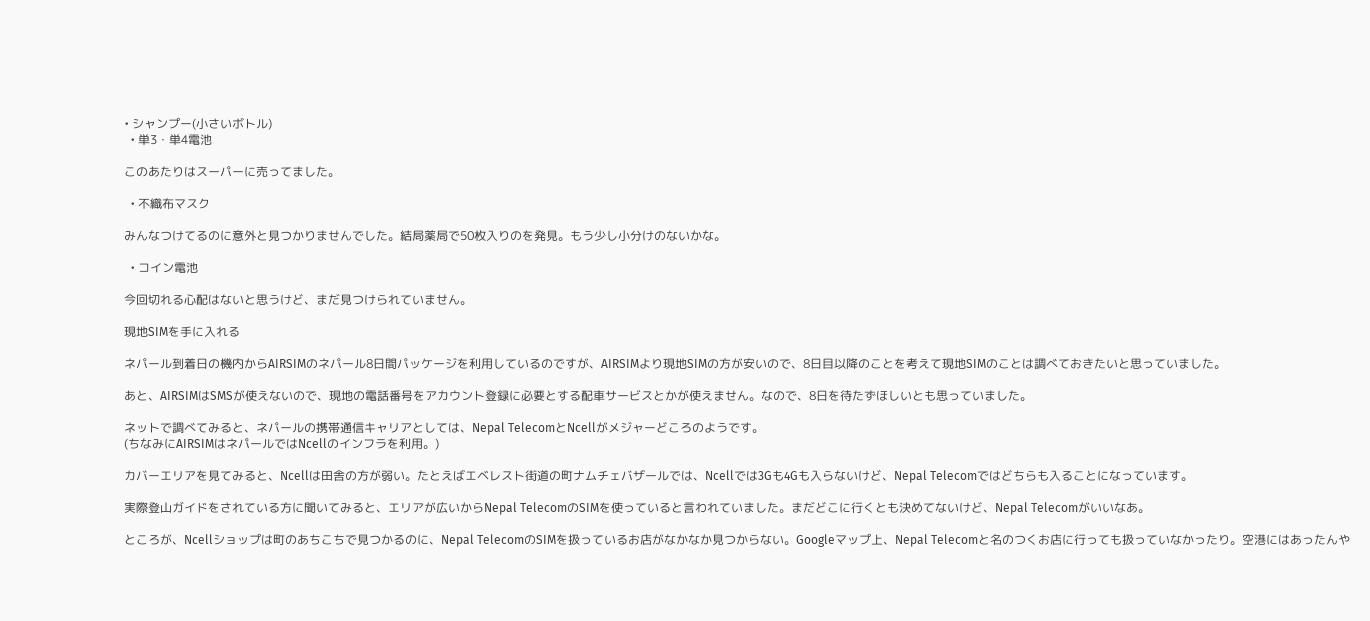• シャンプー(小さいボトル)
  • 単3・単4電池

このあたりはスーパーに売ってました。

  • 不織布マスク

みんなつけてるのに意外と見つかりませんでした。結局薬局で50枚入りのを発見。もう少し小分けのないかな。

  • コイン電池

今回切れる心配はないと思うけど、まだ見つけられていません。

現地SIMを手に入れる

ネパール到着日の機内からAIRSIMのネパール8日間パッケージを利用しているのですが、AIRSIMより現地SIMの方が安いので、8日目以降のことを考えて現地SIMのことは調べておきたいと思っていました。

あと、AIRSIMはSMSが使えないので、現地の電話番号をアカウント登録に必要とする配車サービスとかが使えません。なので、8日を待たずほしいとも思っていました。

ネットで調べてみると、ネパールの携帯通信キャリアとしては、Nepal TelecomとNcellがメジャーどころのようです。
(ちなみにAIRSIMはネパールではNcellのインフラを利用。)

カバーエリアを見てみると、Ncellは田舎の方が弱い。たとえばエベレスト街道の町ナムチェバザールでは、Ncellでは3Gも4Gも入らないけど、Nepal Telecomではどちらも入ることになっています。

実際登山ガイドをされている方に聞いてみると、エリアが広いからNepal TelecomのSIMを使っていると言われていました。まだどこに行くとも決めてないけど、Nepal Telecomがいいなあ。

ところが、Ncellショップは町のあちこちで見つかるのに、Nepal TelecomのSIMを扱っているお店がなかなか見つからない。Googleマップ上、Nepal Telecomと名のつくお店に行っても扱っていなかったり。空港にはあったんや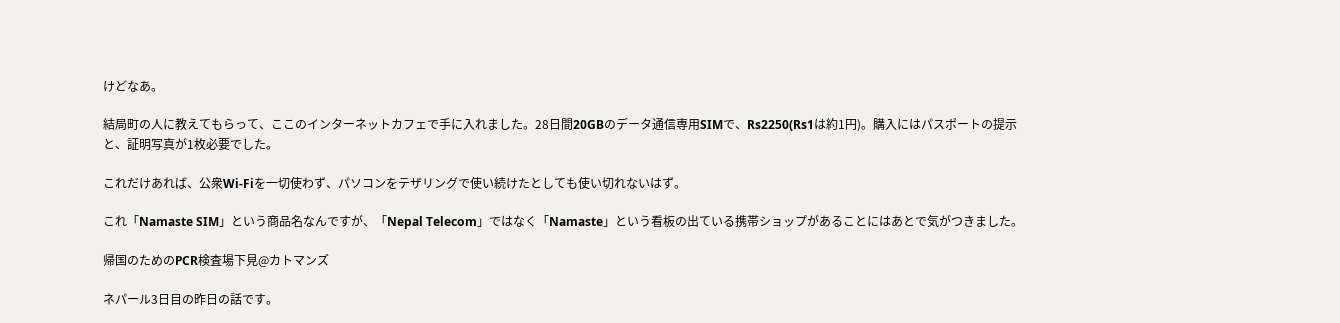けどなあ。

結局町の人に教えてもらって、ここのインターネットカフェで手に入れました。28日間20GBのデータ通信専用SIMで、Rs2250(Rs1は約1円)。購入にはパスポートの提示と、証明写真が1枚必要でした。

これだけあれば、公衆Wi-Fiを一切使わず、パソコンをテザリングで使い続けたとしても使い切れないはず。

これ「Namaste SIM」という商品名なんですが、「Nepal Telecom」ではなく「Namaste」という看板の出ている携帯ショップがあることにはあとで気がつきました。

帰国のためのPCR検査場下見@カトマンズ

ネパール3日目の昨日の話です。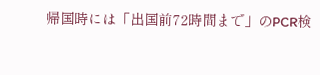帰国時には「出国前72時間まで」のPCR検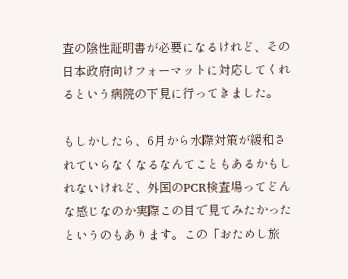査の陰性証明書が必要になるけれど、その日本政府向けフォーマットに対応してくれるという病院の下見に行ってきました。

もしかしたら、6月から水際対策が緩和されていらなくなるなんてこともあるかもしれないけれど、外国のPCR検査場ってどんな感じなのか実際この目で見てみたかったというのもあります。この「おためし旅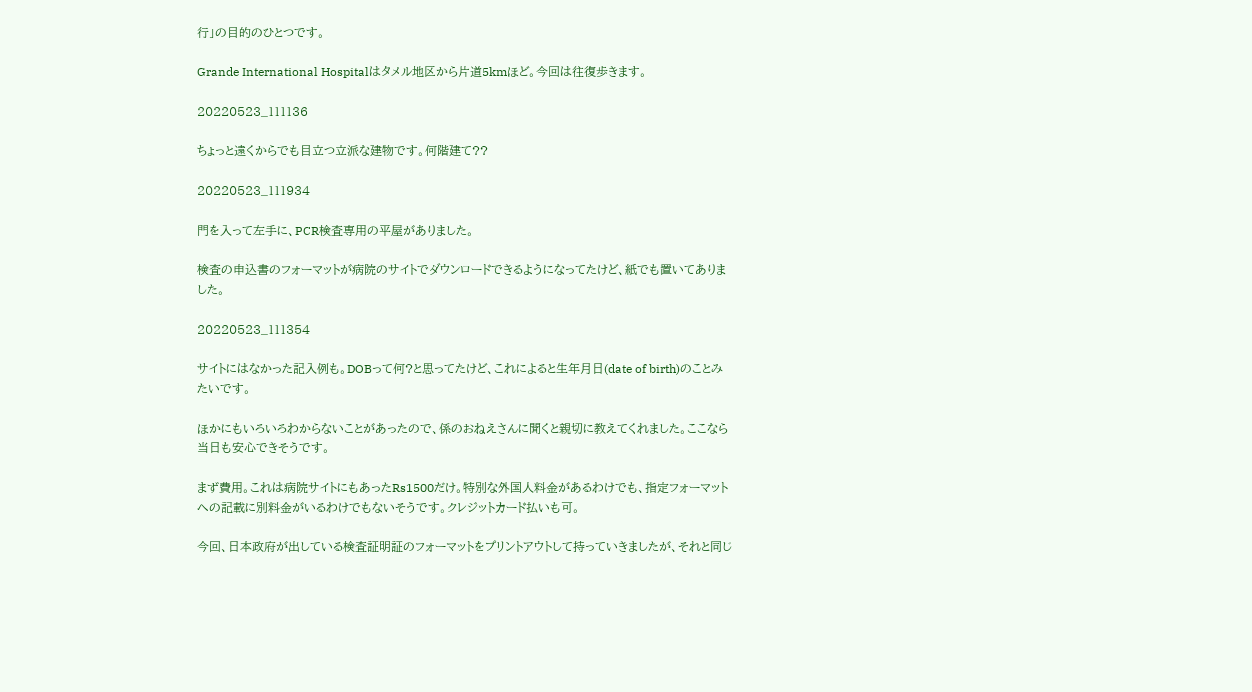行」の目的のひとつです。

Grande International Hospitalはタメル地区から片道5kmほど。今回は往復歩きます。

20220523_111136

ちょっと遠くからでも目立つ立派な建物です。何階建て??

20220523_111934

門を入って左手に、PCR検査専用の平屋がありました。

検査の申込書のフォーマットが病院のサイトでダウンロードできるようになってたけど、紙でも置いてありました。

20220523_111354

サイトにはなかった記入例も。DOBって何?と思ってたけど、これによると生年月日(date of birth)のことみたいです。

ほかにもいろいろわからないことがあったので、係のおねえさんに聞くと親切に教えてくれました。ここなら当日も安心できそうです。

まず費用。これは病院サイトにもあったRs1500だけ。特別な外国人料金があるわけでも、指定フォーマットへの記載に別料金がいるわけでもないそうです。クレジットカード払いも可。

今回、日本政府が出している検査証明証のフォーマットをプリントアウトして持っていきましたが、それと同じ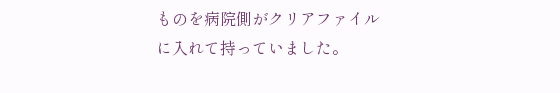ものを病院側がクリアファイルに入れて持っていました。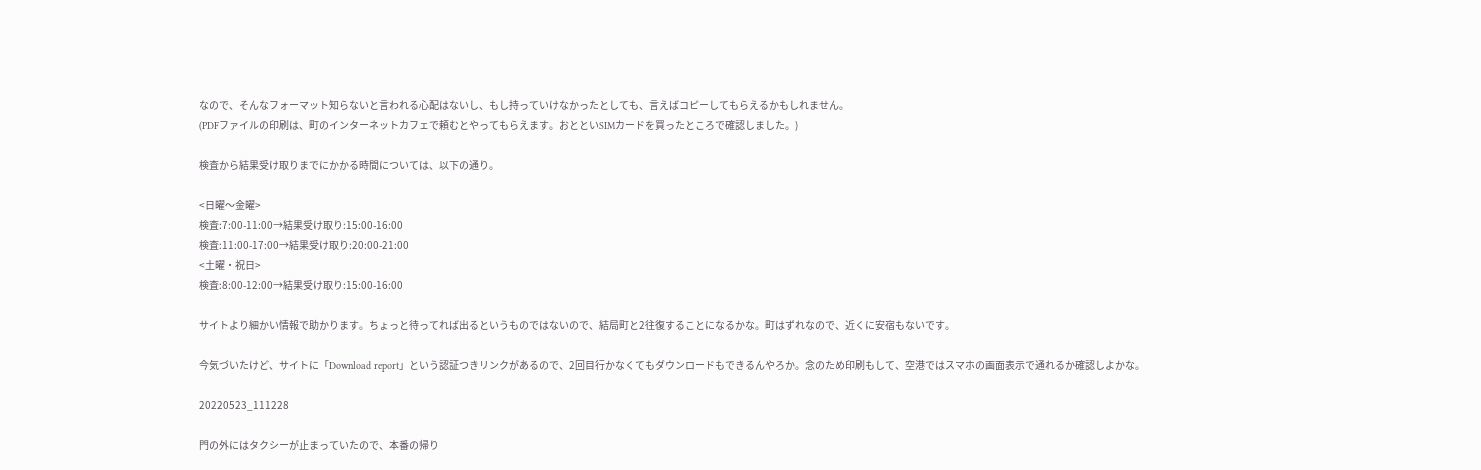なので、そんなフォーマット知らないと言われる心配はないし、もし持っていけなかったとしても、言えばコピーしてもらえるかもしれません。
(PDFファイルの印刷は、町のインターネットカフェで頼むとやってもらえます。おとといSIMカードを買ったところで確認しました。)

検査から結果受け取りまでにかかる時間については、以下の通り。

<日曜〜金曜>
検査:7:00-11:00→結果受け取り:15:00-16:00
検査:11:00-17:00→結果受け取り:20:00-21:00
<土曜・祝日>
検査:8:00-12:00→結果受け取り:15:00-16:00

サイトより細かい情報で助かります。ちょっと待ってれば出るというものではないので、結局町と2往復することになるかな。町はずれなので、近くに安宿もないです。

今気づいたけど、サイトに「Download report」という認証つきリンクがあるので、2回目行かなくてもダウンロードもできるんやろか。念のため印刷もして、空港ではスマホの画面表示で通れるか確認しよかな。

20220523_111228

門の外にはタクシーが止まっていたので、本番の帰り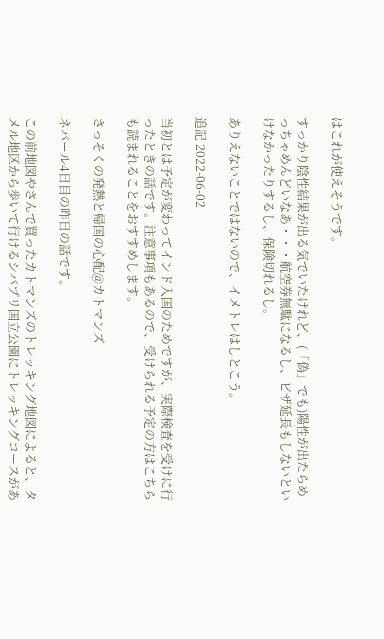はこれが使えそうです。

すっかり陰性結果が出る気でいたけれど、(「偽」でも)陽性が出たらめっちゃめんどいなあ・・・航空券無駄になるし、ビザ延長もしないといけなかったりするし、保険切れるし。

ありえないことではないので、イメトレはしとこう。

追記 2022-06-02

当初とは予定が変わってインド入国のためですが、実際検査を受けに行ったときの話です。注意事項もあるので、受けられる予定の方はこちらも読まれることをおすすめします。

さっそくの発熱と帰国の心配@カトマンズ

ネパール4日目の昨日の話です。

この前地図やさんで買ったカトマンズのトレッキング地図によると、タメル地区から歩いて行けるシバプリ国立公園にトレッキングコースがあ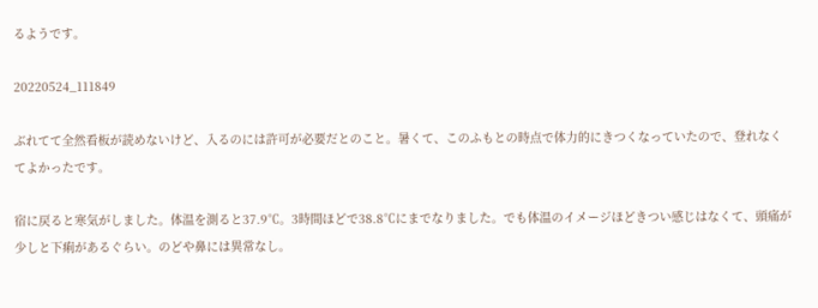るようです。

20220524_111849

ぶれてて全然看板が読めないけど、入るのには許可が必要だとのこと。暑くて、このふもとの時点で体力的にきつくなっていたので、登れなくてよかったです。

宿に戻ると寒気がしました。体温を測ると37.9℃。3時間ほどで38.8℃にまでなりました。でも体温のイメージほどきつい感じはなくて、頭痛が少しと下痢があるぐらい。のどや鼻には異常なし。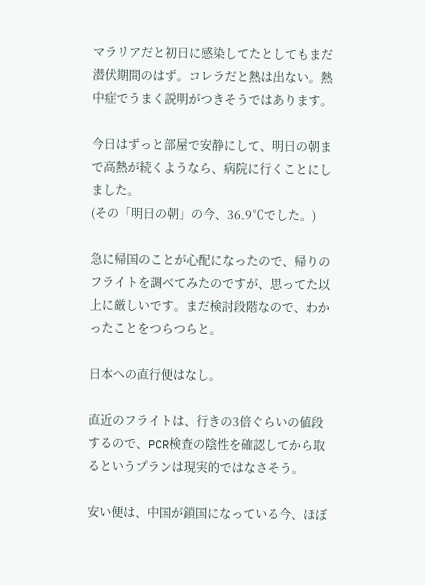マラリアだと初日に感染してたとしてもまだ潜伏期間のはず。コレラだと熱は出ない。熱中症でうまく説明がつきそうではあります。

今日はずっと部屋で安静にして、明日の朝まで高熱が続くようなら、病院に行くことにしました。
(その「明日の朝」の今、36.9℃でした。)

急に帰国のことが心配になったので、帰りのフライトを調べてみたのですが、思ってた以上に厳しいです。まだ検討段階なので、わかったことをつらつらと。

日本への直行便はなし。

直近のフライトは、行きの3倍ぐらいの値段するので、PCR検査の陰性を確認してから取るというプランは現実的ではなさそう。

安い便は、中国が鎖国になっている今、ほぼ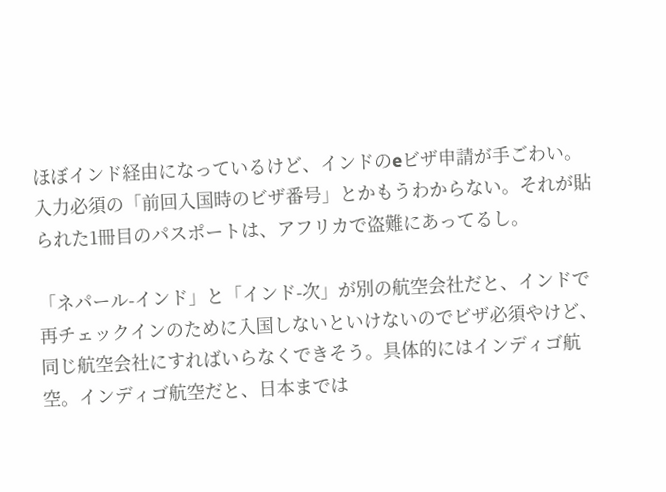ほぼインド経由になっているけど、インドのeビザ申請が手ごわい。入力必須の「前回入国時のビザ番号」とかもうわからない。それが貼られた1冊目のパスポートは、アフリカで盗難にあってるし。

「ネパール-インド」と「インド-次」が別の航空会社だと、インドで再チェックインのために入国しないといけないのでビザ必須やけど、同じ航空会社にすればいらなくできそう。具体的にはインディゴ航空。インディゴ航空だと、日本までは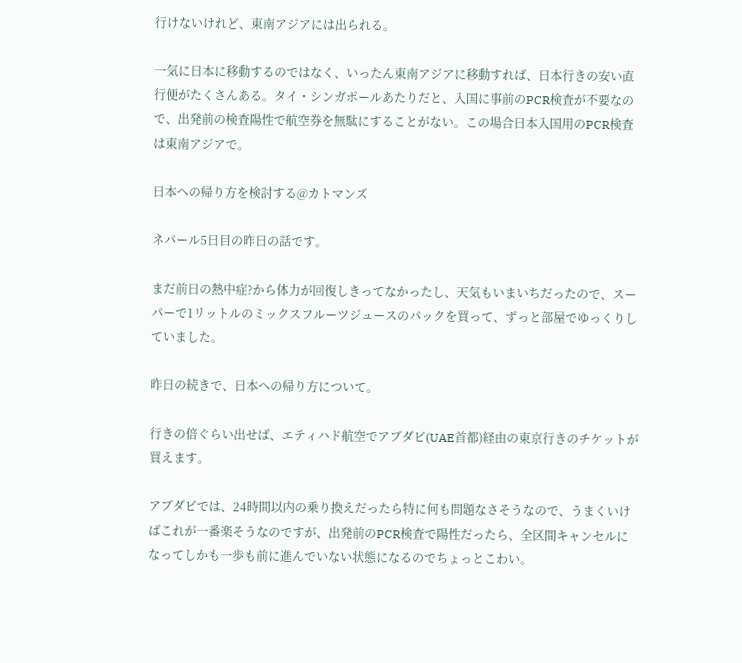行けないけれど、東南アジアには出られる。

一気に日本に移動するのではなく、いったん東南アジアに移動すれば、日本行きの安い直行便がたくさんある。タイ・シンガポールあたりだと、入国に事前のPCR検査が不要なので、出発前の検査陽性で航空券を無駄にすることがない。この場合日本入国用のPCR検査は東南アジアで。

日本への帰り方を検討する@カトマンズ

ネパール5日目の昨日の話です。

まだ前日の熱中症?から体力が回復しきってなかったし、天気もいまいちだったので、スーパーで1リットルのミックスフルーツジュースのパックを買って、ずっと部屋でゆっくりしていました。

昨日の続きで、日本への帰り方について。

行きの倍ぐらい出せば、エティハド航空でアブダビ(UAE首都)経由の東京行きのチケットが買えます。

アブダビでは、24時間以内の乗り換えだったら特に何も問題なさそうなので、うまくいけばこれが一番楽そうなのですが、出発前のPCR検査で陽性だったら、全区間キャンセルになってしかも一歩も前に進んでいない状態になるのでちょっとこわい。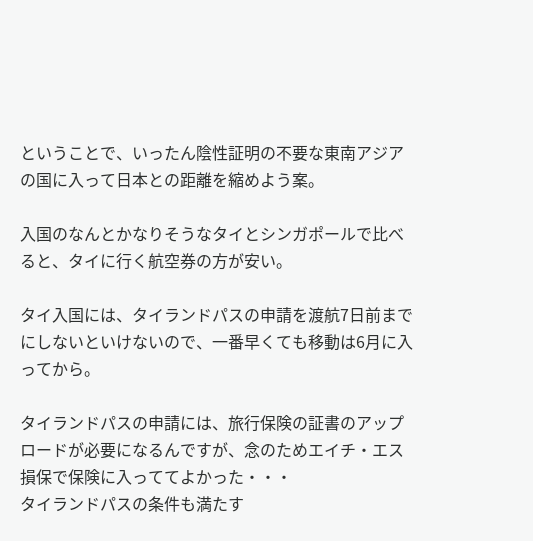ということで、いったん陰性証明の不要な東南アジアの国に入って日本との距離を縮めよう案。

入国のなんとかなりそうなタイとシンガポールで比べると、タイに行く航空券の方が安い。

タイ入国には、タイランドパスの申請を渡航7日前までにしないといけないので、一番早くても移動は6月に入ってから。

タイランドパスの申請には、旅行保険の証書のアップロードが必要になるんですが、念のためエイチ・エス損保で保険に入っててよかった・・・
タイランドパスの条件も満たす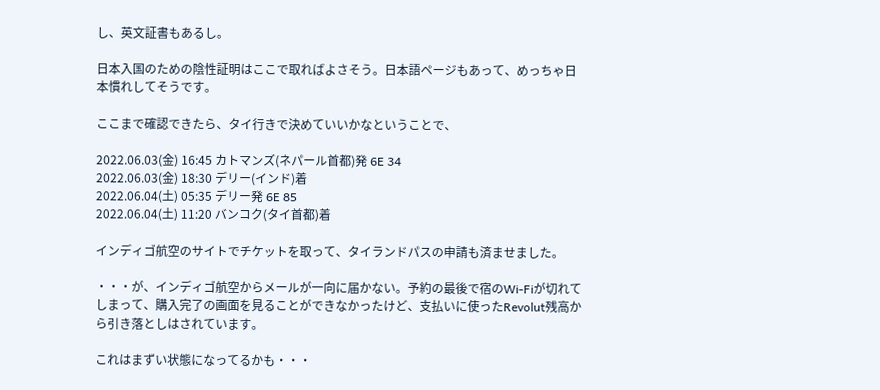し、英文証書もあるし。

日本入国のための陰性証明はここで取ればよさそう。日本語ページもあって、めっちゃ日本慣れしてそうです。

ここまで確認できたら、タイ行きで決めていいかなということで、

2022.06.03(金) 16:45 カトマンズ(ネパール首都)発 6E 34
2022.06.03(金) 18:30 デリー(インド)着
2022.06.04(土) 05:35 デリー発 6E 85
2022.06.04(土) 11:20 バンコク(タイ首都)着

インディゴ航空のサイトでチケットを取って、タイランドパスの申請も済ませました。

・・・が、インディゴ航空からメールが一向に届かない。予約の最後で宿のWi-Fiが切れてしまって、購入完了の画面を見ることができなかったけど、支払いに使ったRevolut残高から引き落としはされています。

これはまずい状態になってるかも・・・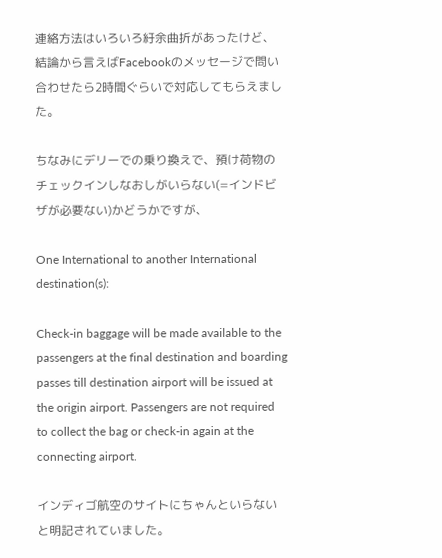連絡方法はいろいろ紆余曲折があったけど、結論から言えばFacebookのメッセージで問い合わせたら2時間ぐらいで対応してもらえました。

ちなみにデリーでの乗り換えで、預け荷物のチェックインしなおしがいらない(=インドビザが必要ない)かどうかですが、

One International to another International destination(s):

Check-in baggage will be made available to the passengers at the final destination and boarding passes till destination airport will be issued at the origin airport. Passengers are not required to collect the bag or check-in again at the connecting airport.

インディゴ航空のサイトにちゃんといらないと明記されていました。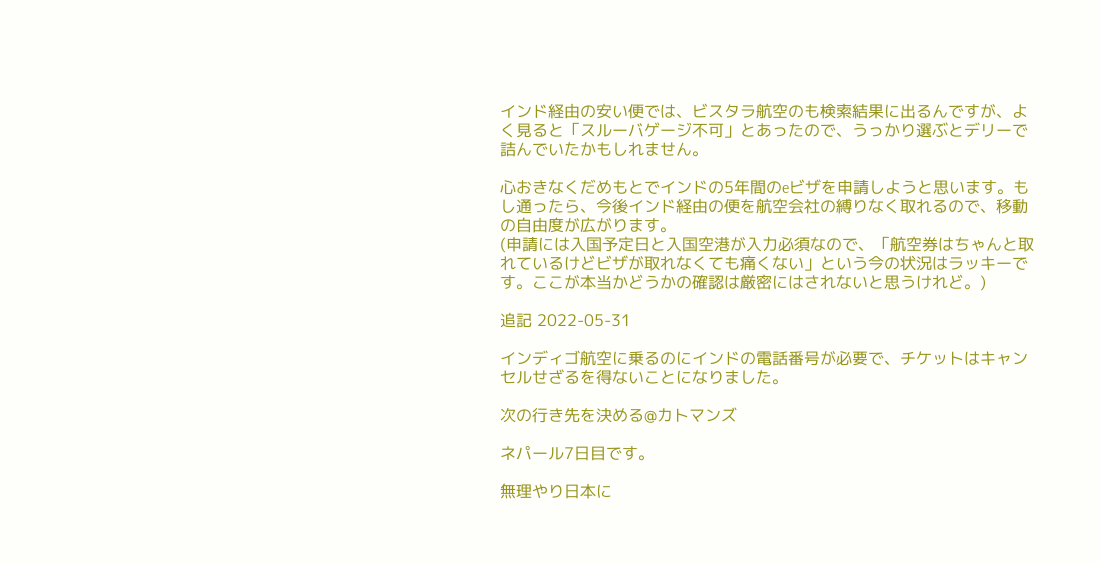インド経由の安い便では、ビスタラ航空のも検索結果に出るんですが、よく見ると「スルーバゲージ不可」とあったので、うっかり選ぶとデリーで詰んでいたかもしれません。

心おきなくだめもとでインドの5年間のeビザを申請しようと思います。もし通ったら、今後インド経由の便を航空会社の縛りなく取れるので、移動の自由度が広がります。
(申請には入国予定日と入国空港が入力必須なので、「航空券はちゃんと取れているけどビザが取れなくても痛くない」という今の状況はラッキーです。ここが本当かどうかの確認は厳密にはされないと思うけれど。)

追記 2022-05-31

インディゴ航空に乗るのにインドの電話番号が必要で、チケットはキャンセルせざるを得ないことになりました。

次の行き先を決める@カトマンズ

ネパール7日目です。

無理やり日本に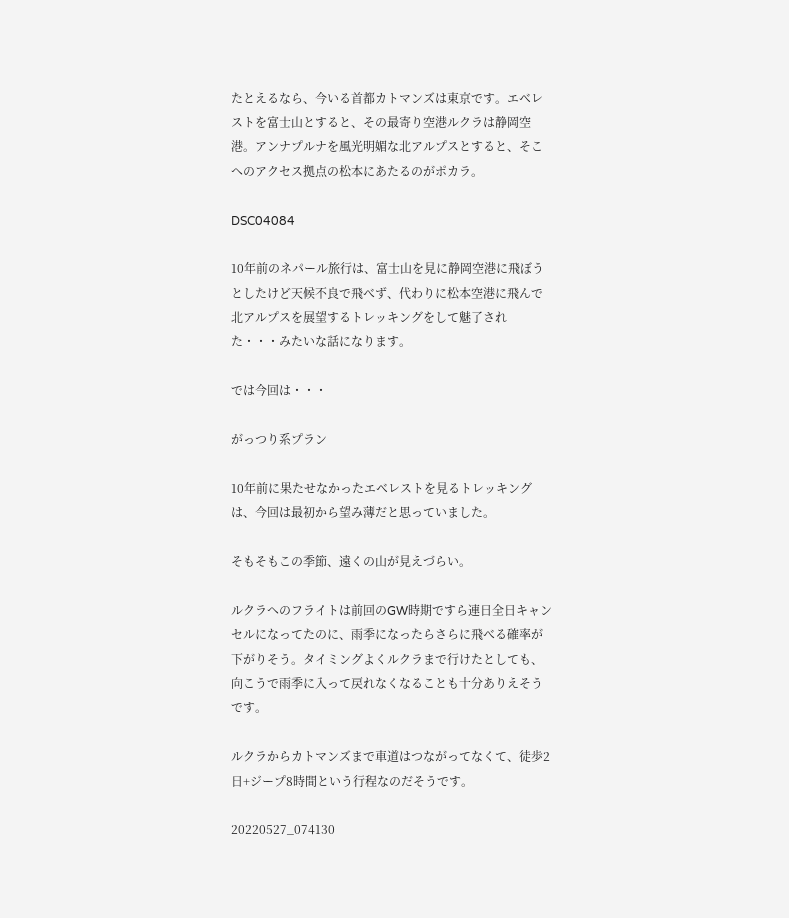たとえるなら、今いる首都カトマンズは東京です。エベレストを富士山とすると、その最寄り空港ルクラは静岡空港。アンナプルナを風光明媚な北アルプスとすると、そこへのアクセス拠点の松本にあたるのがポカラ。

DSC04084

10年前のネパール旅行は、富士山を見に静岡空港に飛ぼうとしたけど天候不良で飛べず、代わりに松本空港に飛んで北アルプスを展望するトレッキングをして魅了された・・・みたいな話になります。

では今回は・・・

がっつり系プラン

10年前に果たせなかったエベレストを見るトレッキングは、今回は最初から望み薄だと思っていました。

そもそもこの季節、遠くの山が見えづらい。

ルクラへのフライトは前回のGW時期ですら連日全日キャンセルになってたのに、雨季になったらさらに飛べる確率が下がりそう。タイミングよくルクラまで行けたとしても、向こうで雨季に入って戻れなくなることも十分ありえそうです。

ルクラからカトマンズまで車道はつながってなくて、徒歩2日+ジープ8時間という行程なのだそうです。

20220527_074130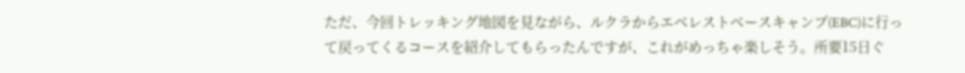ただ、今回トレッキング地図を見ながら、ルクラからエベレストベースキャンプ(EBC)に行って戻ってくるコースを紹介してもらったんですが、これがめっちゃ楽しそう。所要15日ぐ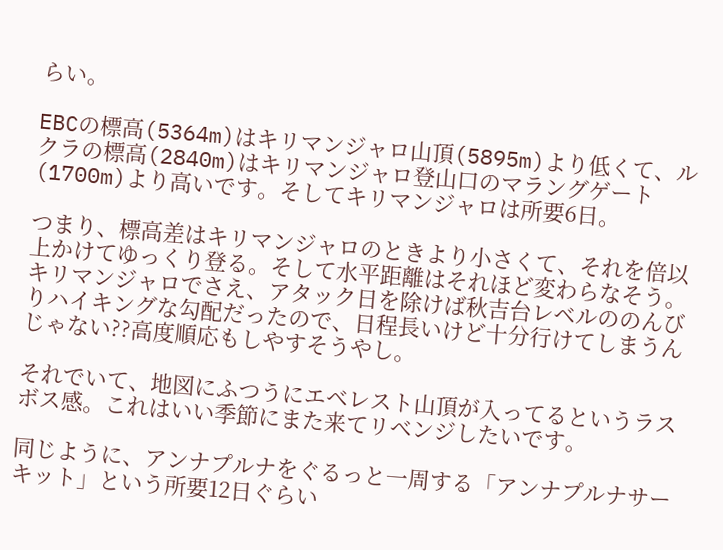らい。

EBCの標高(5364m)はキリマンジャロ山頂(5895m)より低くて、ルクラの標高(2840m)はキリマンジャロ登山口のマラングゲート(1700m)より高いです。そしてキリマンジャロは所要6日。

つまり、標高差はキリマンジャロのときより小さくて、それを倍以上かけてゆっくり登る。そして水平距離はそれほど変わらなそう。キリマンジャロでさえ、アタック日を除けば秋吉台レベルののんびりハイキングな勾配だったので、日程長いけど十分行けてしまうんじゃない??高度順応もしやすそうやし。

それでいて、地図にふつうにエベレスト山頂が入ってるというラスボス感。これはいい季節にまた来てリベンジしたいです。

同じように、アンナプルナをぐるっと一周する「アンナプルナサーキット」という所要12日ぐらい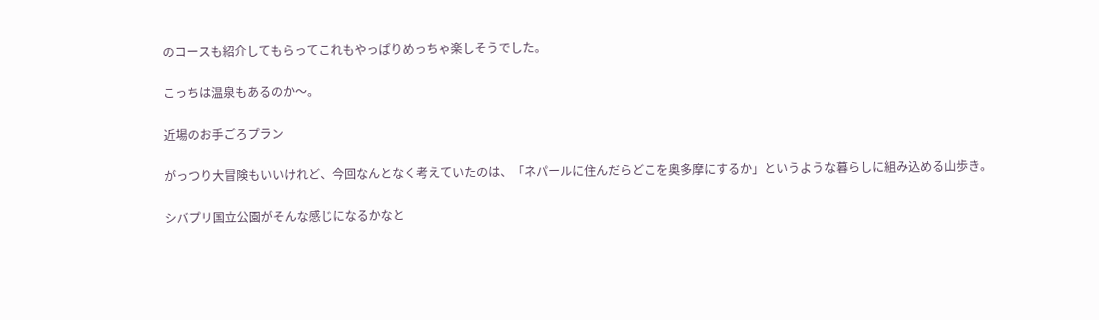のコースも紹介してもらってこれもやっぱりめっちゃ楽しそうでした。

こっちは温泉もあるのか〜。

近場のお手ごろプラン

がっつり大冒険もいいけれど、今回なんとなく考えていたのは、「ネパールに住んだらどこを奥多摩にするか」というような暮らしに組み込める山歩き。

シバプリ国立公園がそんな感じになるかなと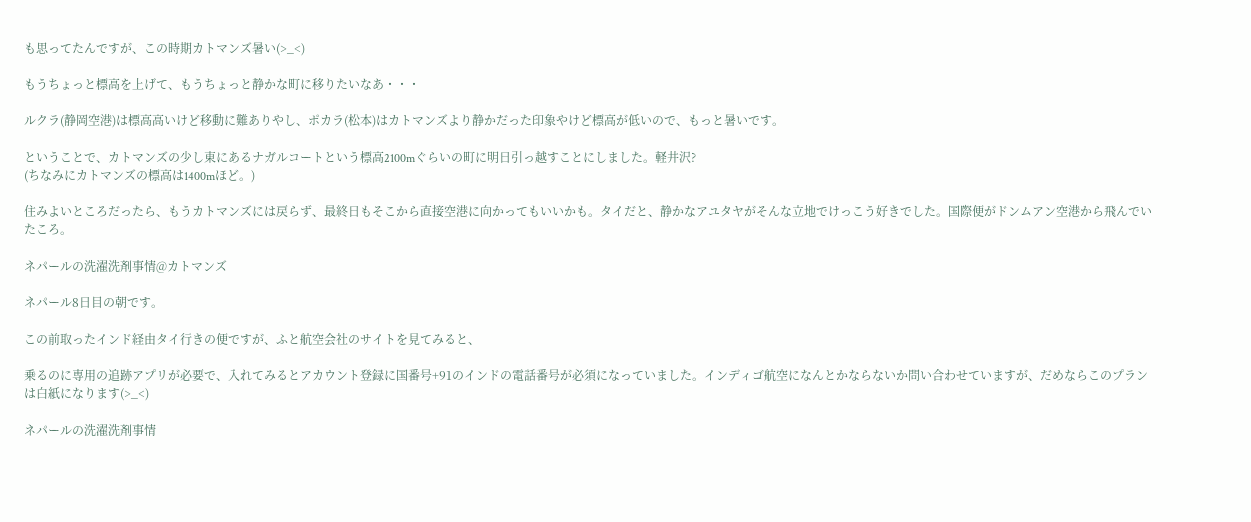も思ってたんですが、この時期カトマンズ暑い(>_<)

もうちょっと標高を上げて、もうちょっと静かな町に移りたいなあ・・・

ルクラ(静岡空港)は標高高いけど移動に難ありやし、ポカラ(松本)はカトマンズより静かだった印象やけど標高が低いので、もっと暑いです。

ということで、カトマンズの少し東にあるナガルコートという標高2100mぐらいの町に明日引っ越すことにしました。軽井沢?
(ちなみにカトマンズの標高は1400mほど。)

住みよいところだったら、もうカトマンズには戻らず、最終日もそこから直接空港に向かってもいいかも。タイだと、静かなアユタヤがそんな立地でけっこう好きでした。国際便がドンムアン空港から飛んでいたころ。

ネパールの洗濯洗剤事情@カトマンズ

ネパール8日目の朝です。

この前取ったインド経由タイ行きの便ですが、ふと航空会社のサイトを見てみると、

乗るのに専用の追跡アプリが必要で、入れてみるとアカウント登録に国番号+91のインドの電話番号が必須になっていました。インディゴ航空になんとかならないか問い合わせていますが、だめならこのプランは白紙になります(>_<)

ネパールの洗濯洗剤事情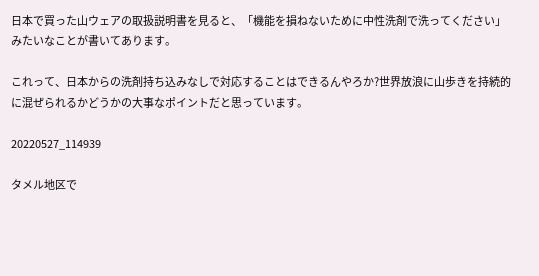日本で買った山ウェアの取扱説明書を見ると、「機能を損ねないために中性洗剤で洗ってください」みたいなことが書いてあります。

これって、日本からの洗剤持ち込みなしで対応することはできるんやろか?世界放浪に山歩きを持続的に混ぜられるかどうかの大事なポイントだと思っています。

20220527_114939

タメル地区で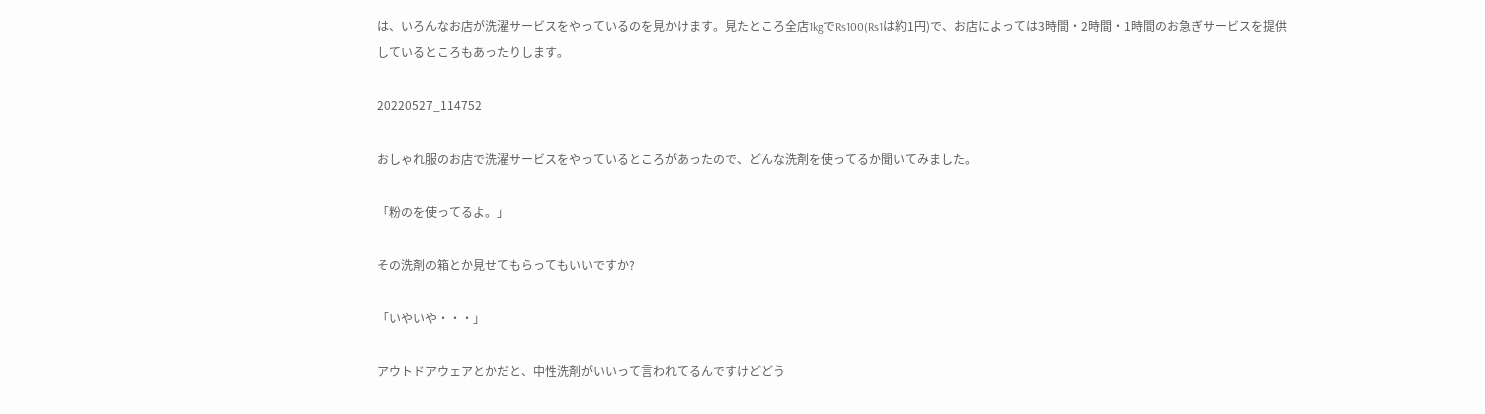は、いろんなお店が洗濯サービスをやっているのを見かけます。見たところ全店1kgでRs100(Rs1は約1円)で、お店によっては3時間・2時間・1時間のお急ぎサービスを提供しているところもあったりします。

20220527_114752

おしゃれ服のお店で洗濯サービスをやっているところがあったので、どんな洗剤を使ってるか聞いてみました。

「粉のを使ってるよ。」

その洗剤の箱とか見せてもらってもいいですか?

「いやいや・・・」

アウトドアウェアとかだと、中性洗剤がいいって言われてるんですけどどう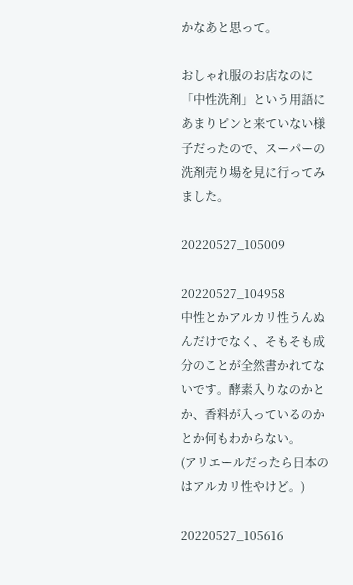かなあと思って。

おしゃれ服のお店なのに「中性洗剤」という用語にあまりピンと来ていない様子だったので、スーパーの洗剤売り場を見に行ってみました。

20220527_105009

20220527_104958
中性とかアルカリ性うんぬんだけでなく、そもそも成分のことが全然書かれてないです。酵素入りなのかとか、香料が入っているのかとか何もわからない。
(アリエールだったら日本のはアルカリ性やけど。)

20220527_105616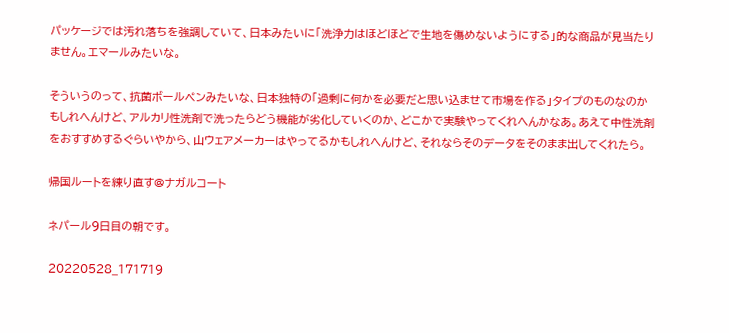パッケージでは汚れ落ちを強調していて、日本みたいに「洗浄力はほどほどで生地を傷めないようにする」的な商品が見当たりません。エマールみたいな。

そういうのって、抗菌ボールペンみたいな、日本独特の「過剰に何かを必要だと思い込ませて市場を作る」タイプのものなのかもしれへんけど、アルカリ性洗剤で洗ったらどう機能が劣化していくのか、どこかで実験やってくれへんかなあ。あえて中性洗剤をおすすめするぐらいやから、山ウェアメーカーはやってるかもしれへんけど、それならそのデータをそのまま出してくれたら。

帰国ルートを練り直す@ナガルコート

ネパール9日目の朝です。

20220528_171719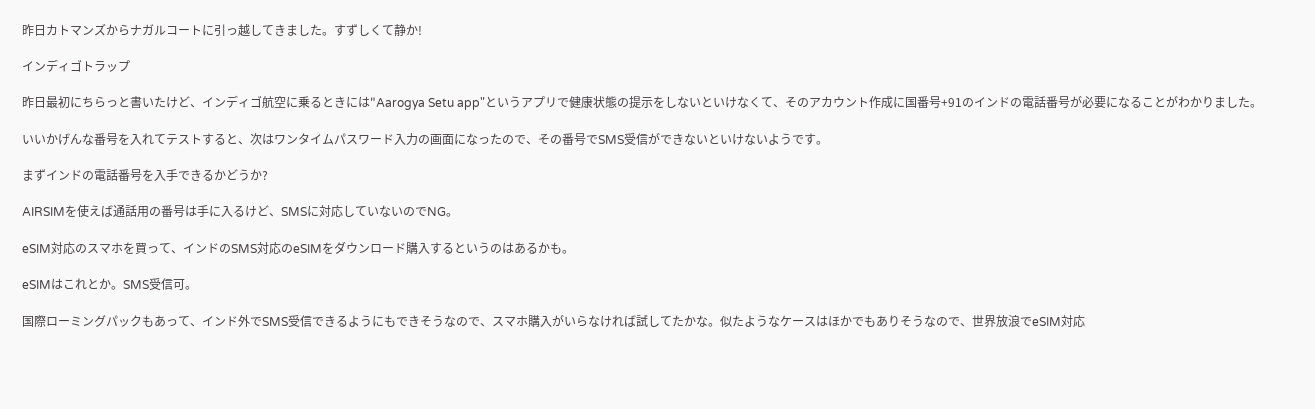昨日カトマンズからナガルコートに引っ越してきました。すずしくて静か!

インディゴトラップ

昨日最初にちらっと書いたけど、インディゴ航空に乗るときには"Aarogya Setu app"というアプリで健康状態の提示をしないといけなくて、そのアカウント作成に国番号+91のインドの電話番号が必要になることがわかりました。

いいかげんな番号を入れてテストすると、次はワンタイムパスワード入力の画面になったので、その番号でSMS受信ができないといけないようです。

まずインドの電話番号を入手できるかどうか?

AIRSIMを使えば通話用の番号は手に入るけど、SMSに対応していないのでNG。

eSIM対応のスマホを買って、インドのSMS対応のeSIMをダウンロード購入するというのはあるかも。

eSIMはこれとか。SMS受信可。

国際ローミングパックもあって、インド外でSMS受信できるようにもできそうなので、スマホ購入がいらなければ試してたかな。似たようなケースはほかでもありそうなので、世界放浪でeSIM対応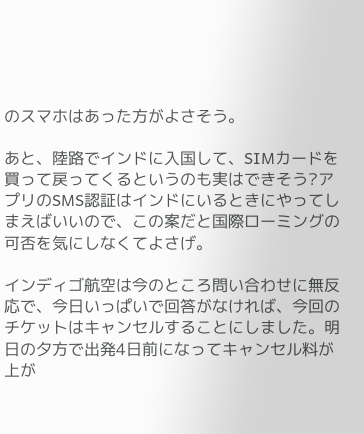のスマホはあった方がよさそう。

あと、陸路でインドに入国して、SIMカードを買って戻ってくるというのも実はできそう?アプリのSMS認証はインドにいるときにやってしまえばいいので、この案だと国際ローミングの可否を気にしなくてよさげ。

インディゴ航空は今のところ問い合わせに無反応で、今日いっぱいで回答がなければ、今回のチケットはキャンセルすることにしました。明日の夕方で出発4日前になってキャンセル料が上が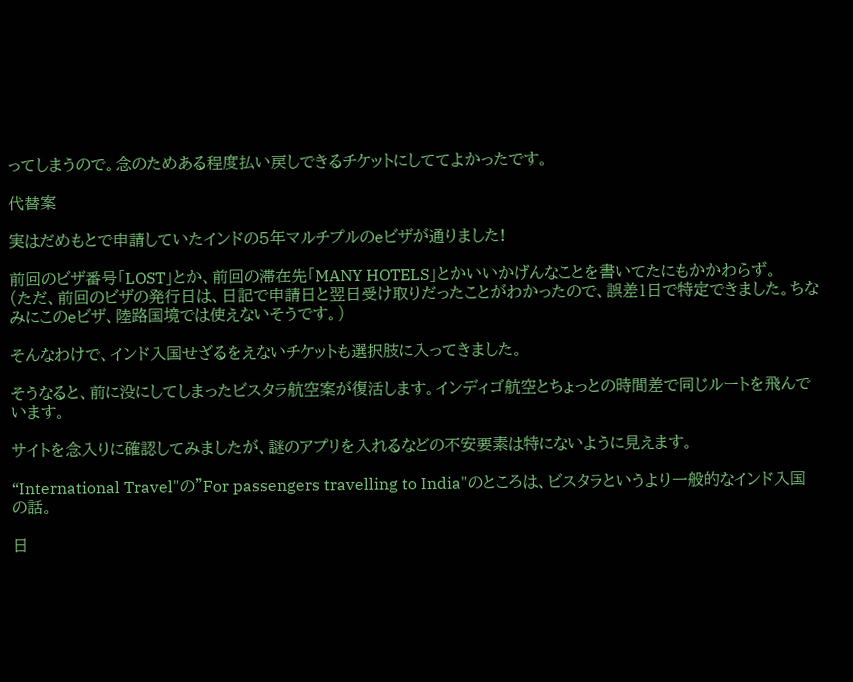ってしまうので。念のためある程度払い戻しできるチケットにしててよかったです。

代替案

実はだめもとで申請していたインドの5年マルチプルのeビザが通りました!

前回のビザ番号「LOST」とか、前回の滞在先「MANY HOTELS」とかいいかげんなことを書いてたにもかかわらず。
(ただ、前回のビザの発行日は、日記で申請日と翌日受け取りだったことがわかったので、誤差1日で特定できました。ちなみにこのeビザ、陸路国境では使えないそうです。)

そんなわけで、インド入国せざるをえないチケットも選択肢に入ってきました。

そうなると、前に没にしてしまったビスタラ航空案が復活します。インディゴ航空とちょっとの時間差で同じルートを飛んでいます。

サイトを念入りに確認してみましたが、謎のアプリを入れるなどの不安要素は特にないように見えます。

“International Travel"の"For passengers travelling to India"のところは、ビスタラというより一般的なインド入国の話。

日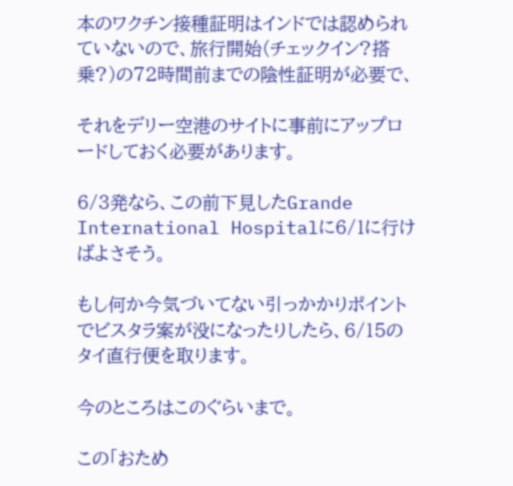本のワクチン接種証明はインドでは認められていないので、旅行開始(チェックイン?搭乗?)の72時間前までの陰性証明が必要で、

それをデリー空港のサイトに事前にアップロードしておく必要があります。

6/3発なら、この前下見したGrande International Hospitalに6/1に行けばよさそう。

もし何か今気づいてない引っかかりポイントでビスタラ案が没になったりしたら、6/15のタイ直行便を取ります。

今のところはこのぐらいまで。

この「おため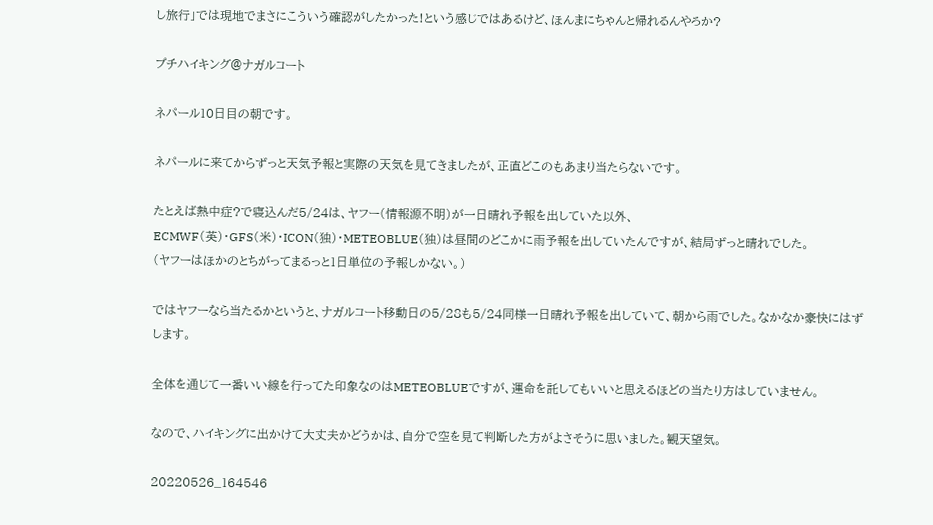し旅行」では現地でまさにこういう確認がしたかった!という感じではあるけど、ほんまにちゃんと帰れるんやろか?

プチハイキング@ナガルコート

ネパール10日目の朝です。

ネパールに来てからずっと天気予報と実際の天気を見てきましたが、正直どこのもあまり当たらないです。

たとえば熱中症?で寝込んだ5/24は、ヤフー(情報源不明)が一日晴れ予報を出していた以外、ECMWF(英)・GFS(米)・ICON(独)・METEOBLUE(独)は昼間のどこかに雨予報を出していたんですが、結局ずっと晴れでした。
(ヤフーはほかのとちがってまるっと1日単位の予報しかない。)

ではヤフーなら当たるかというと、ナガルコート移動日の5/28も5/24同様一日晴れ予報を出していて、朝から雨でした。なかなか豪快にはずします。

全体を通じて一番いい線を行ってた印象なのはMETEOBLUEですが、運命を託してもいいと思えるほどの当たり方はしていません。

なので、ハイキングに出かけて大丈夫かどうかは、自分で空を見て判断した方がよさそうに思いました。観天望気。

20220526_164546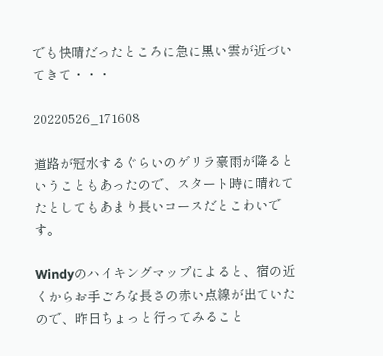でも快晴だったところに急に黒い雲が近づいてきて・・・

20220526_171608

道路が冠水するぐらいのゲリラ豪雨が降るということもあったので、スタート時に晴れてたとしてもあまり長いコースだとこわいです。

Windyのハイキングマップによると、宿の近くからお手ごろな長さの赤い点線が出ていたので、昨日ちょっと行ってみること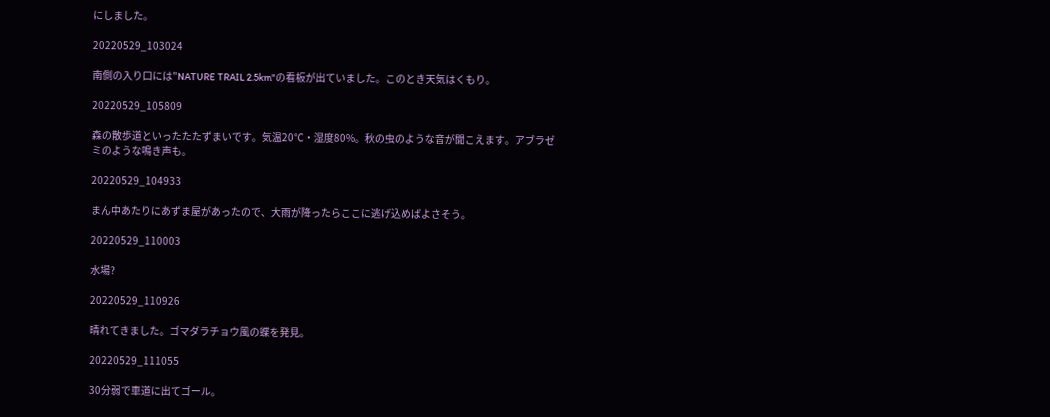にしました。

20220529_103024

南側の入り口には"NATURE TRAIL 2.5km"の看板が出ていました。このとき天気はくもり。

20220529_105809

森の散歩道といったたたずまいです。気温20℃・湿度80%。秋の虫のような音が聞こえます。アブラゼミのような鳴き声も。

20220529_104933

まん中あたりにあずま屋があったので、大雨が降ったらここに逃げ込めばよさそう。

20220529_110003

水場?

20220529_110926

晴れてきました。ゴマダラチョウ風の蝶を発見。

20220529_111055

30分弱で車道に出てゴール。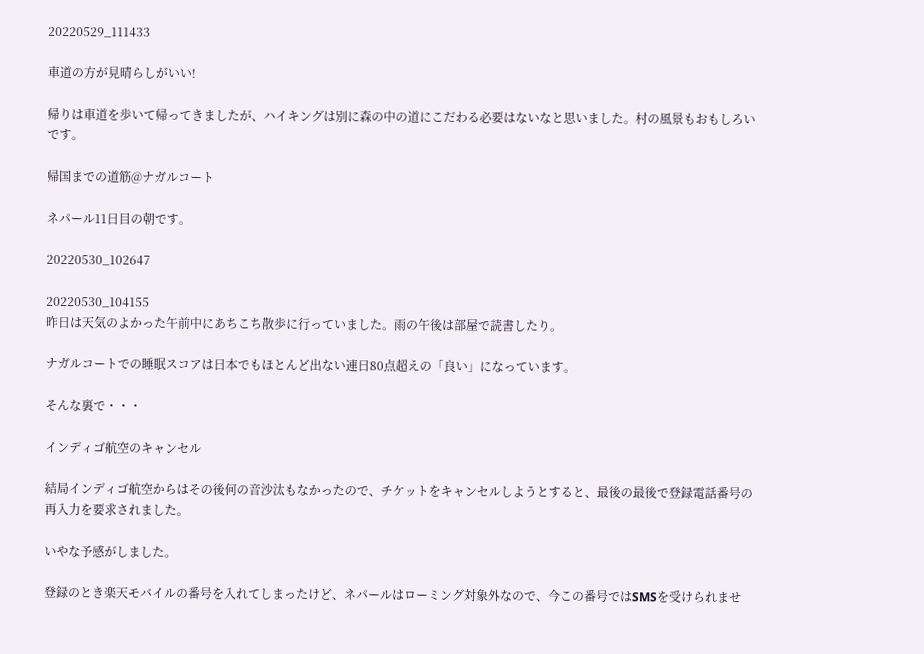20220529_111433

車道の方が見晴らしがいい!

帰りは車道を歩いて帰ってきましたが、ハイキングは別に森の中の道にこだわる必要はないなと思いました。村の風景もおもしろいです。

帰国までの道筋@ナガルコート

ネパール11日目の朝です。

20220530_102647

20220530_104155
昨日は天気のよかった午前中にあちこち散歩に行っていました。雨の午後は部屋で読書したり。

ナガルコートでの睡眠スコアは日本でもほとんど出ない連日80点超えの「良い」になっています。

そんな裏で・・・

インディゴ航空のキャンセル

結局インディゴ航空からはその後何の音沙汰もなかったので、チケットをキャンセルしようとすると、最後の最後で登録電話番号の再入力を要求されました。

いやな予感がしました。

登録のとき楽天モバイルの番号を入れてしまったけど、ネパールはローミング対象外なので、今この番号ではSMSを受けられませ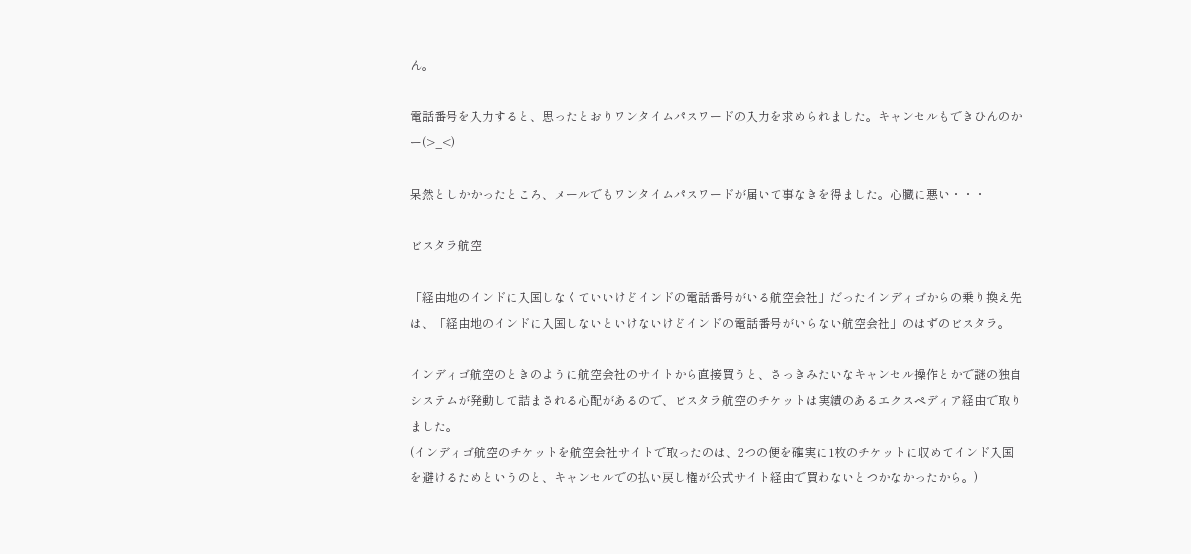ん。

電話番号を入力すると、思ったとおりワンタイムパスワードの入力を求められました。キャンセルもできひんのかー(>_<)

呆然としかかったところ、メールでもワンタイムパスワードが届いて事なきを得ました。心臓に悪い・・・

ビスタラ航空

「経由地のインドに入国しなくていいけどインドの電話番号がいる航空会社」だったインディゴからの乗り換え先は、「経由地のインドに入国しないといけないけどインドの電話番号がいらない航空会社」のはずのビスタラ。

インディゴ航空のときのように航空会社のサイトから直接買うと、さっきみたいなキャンセル操作とかで謎の独自システムが発動して詰まされる心配があるので、ビスタラ航空のチケットは実績のあるエクスペディア経由で取りました。
(インディゴ航空のチケットを航空会社サイトで取ったのは、2つの便を確実に1枚のチケットに収めてインド入国を避けるためというのと、キャンセルでの払い戻し権が公式サイト経由で買わないとつかなかったから。)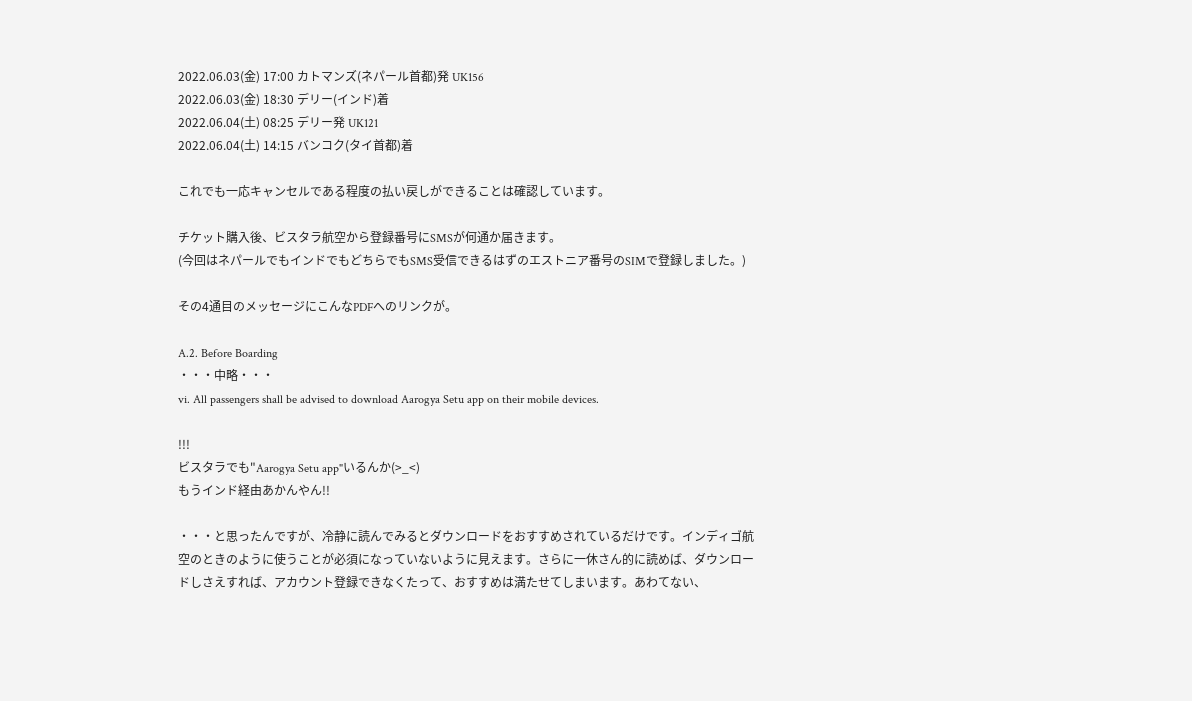2022.06.03(金) 17:00 カトマンズ(ネパール首都)発 UK156
2022.06.03(金) 18:30 デリー(インド)着
2022.06.04(土) 08:25 デリー発 UK121
2022.06.04(土) 14:15 バンコク(タイ首都)着

これでも一応キャンセルである程度の払い戻しができることは確認しています。

チケット購入後、ビスタラ航空から登録番号にSMSが何通か届きます。
(今回はネパールでもインドでもどちらでもSMS受信できるはずのエストニア番号のSIMで登録しました。)

その4通目のメッセージにこんなPDFへのリンクが。

A.2. Before Boarding
・・・中略・・・
vi. All passengers shall be advised to download Aarogya Setu app on their mobile devices.

!!!
ビスタラでも"Aarogya Setu app"いるんか(>_<)
もうインド経由あかんやん!!

・・・と思ったんですが、冷静に読んでみるとダウンロードをおすすめされているだけです。インディゴ航空のときのように使うことが必須になっていないように見えます。さらに一休さん的に読めば、ダウンロードしさえすれば、アカウント登録できなくたって、おすすめは満たせてしまいます。あわてない、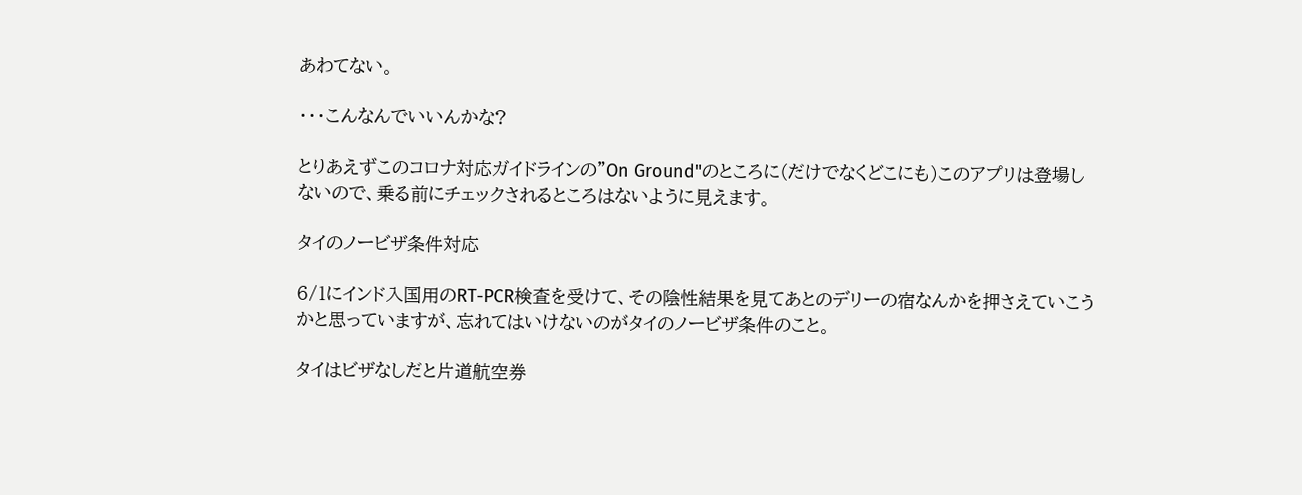あわてない。

・・・こんなんでいいんかな?

とりあえずこのコロナ対応ガイドラインの"On Ground"のところに(だけでなくどこにも)このアプリは登場しないので、乗る前にチェックされるところはないように見えます。

タイのノービザ条件対応

6/1にインド入国用のRT-PCR検査を受けて、その陰性結果を見てあとのデリーの宿なんかを押さえていこうかと思っていますが、忘れてはいけないのがタイのノービザ条件のこと。

タイはビザなしだと片道航空券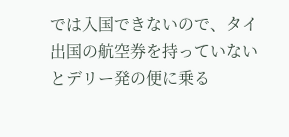では入国できないので、タイ出国の航空券を持っていないとデリー発の便に乗る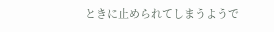ときに止められてしまうようで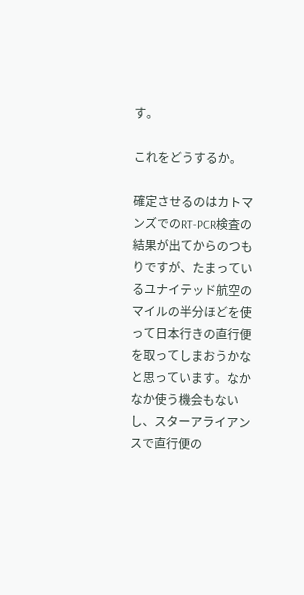す。

これをどうするか。

確定させるのはカトマンズでのRT-PCR検査の結果が出てからのつもりですが、たまっているユナイテッド航空のマイルの半分ほどを使って日本行きの直行便を取ってしまおうかなと思っています。なかなか使う機会もないし、スターアライアンスで直行便の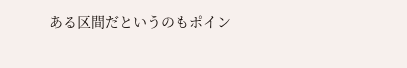ある区間だというのもポイン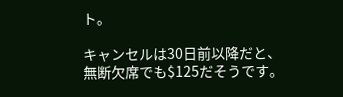ト。

キャンセルは30日前以降だと、無断欠席でも$125だそうです。